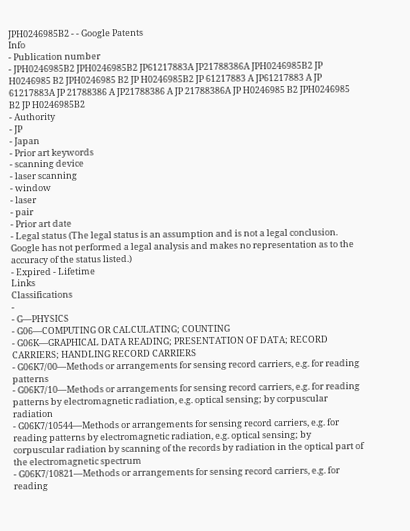JPH0246985B2 - - Google Patents
Info
- Publication number
- JPH0246985B2 JPH0246985B2 JP61217883A JP21788386A JPH0246985B2 JP H0246985 B2 JPH0246985 B2 JP H0246985B2 JP 61217883 A JP61217883 A JP 61217883A JP 21788386 A JP21788386 A JP 21788386A JP H0246985 B2 JPH0246985 B2 JP H0246985B2
- Authority
- JP
- Japan
- Prior art keywords
- scanning device
- laser scanning
- window
- laser
- pair
- Prior art date
- Legal status (The legal status is an assumption and is not a legal conclusion. Google has not performed a legal analysis and makes no representation as to the accuracy of the status listed.)
- Expired - Lifetime
Links
Classifications
-
- G—PHYSICS
- G06—COMPUTING OR CALCULATING; COUNTING
- G06K—GRAPHICAL DATA READING; PRESENTATION OF DATA; RECORD CARRIERS; HANDLING RECORD CARRIERS
- G06K7/00—Methods or arrangements for sensing record carriers, e.g. for reading patterns
- G06K7/10—Methods or arrangements for sensing record carriers, e.g. for reading patterns by electromagnetic radiation, e.g. optical sensing; by corpuscular radiation
- G06K7/10544—Methods or arrangements for sensing record carriers, e.g. for reading patterns by electromagnetic radiation, e.g. optical sensing; by corpuscular radiation by scanning of the records by radiation in the optical part of the electromagnetic spectrum
- G06K7/10821—Methods or arrangements for sensing record carriers, e.g. for reading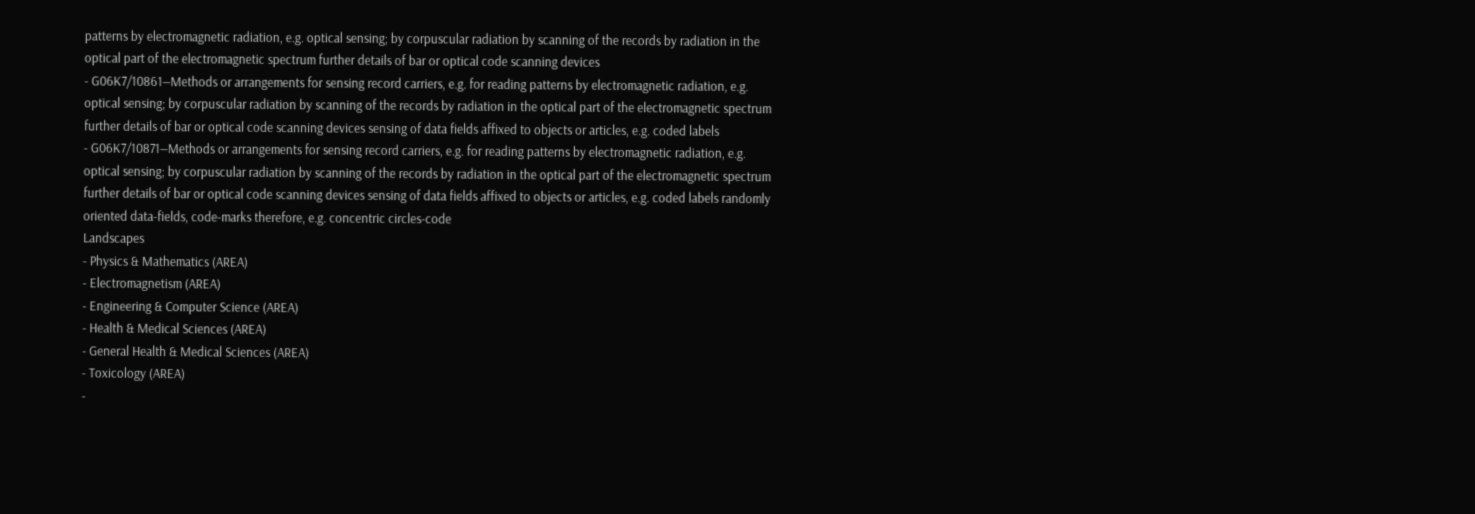patterns by electromagnetic radiation, e.g. optical sensing; by corpuscular radiation by scanning of the records by radiation in the optical part of the electromagnetic spectrum further details of bar or optical code scanning devices
- G06K7/10861—Methods or arrangements for sensing record carriers, e.g. for reading patterns by electromagnetic radiation, e.g. optical sensing; by corpuscular radiation by scanning of the records by radiation in the optical part of the electromagnetic spectrum further details of bar or optical code scanning devices sensing of data fields affixed to objects or articles, e.g. coded labels
- G06K7/10871—Methods or arrangements for sensing record carriers, e.g. for reading patterns by electromagnetic radiation, e.g. optical sensing; by corpuscular radiation by scanning of the records by radiation in the optical part of the electromagnetic spectrum further details of bar or optical code scanning devices sensing of data fields affixed to objects or articles, e.g. coded labels randomly oriented data-fields, code-marks therefore, e.g. concentric circles-code
Landscapes
- Physics & Mathematics (AREA)
- Electromagnetism (AREA)
- Engineering & Computer Science (AREA)
- Health & Medical Sciences (AREA)
- General Health & Medical Sciences (AREA)
- Toxicology (AREA)
-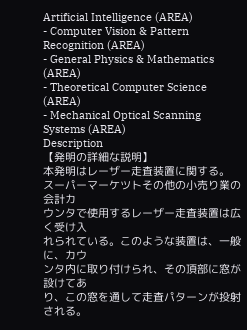Artificial Intelligence (AREA)
- Computer Vision & Pattern Recognition (AREA)
- General Physics & Mathematics (AREA)
- Theoretical Computer Science (AREA)
- Mechanical Optical Scanning Systems (AREA)
Description
【発明の詳細な説明】
本発明はレーザー走査装置に関する。
スーパーマーケツトその他の小売り業の会計カ
ウンタで使用するレーザー走査装置は広く受け入
れられている。このような装置は、一般に、カウ
ンタ内に取り付けられ、その頂部に窓が設けてあ
り、この窓を通して走査パターンが投射される。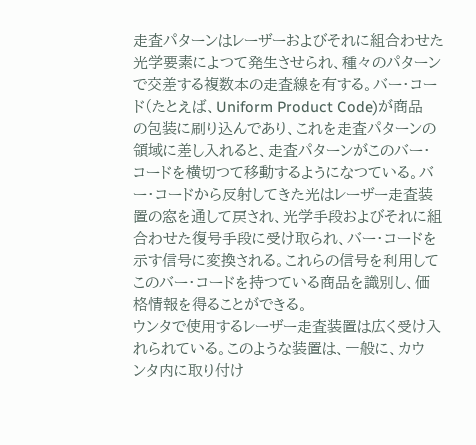走査パターンはレーザーおよびそれに組合わせた
光学要素によつて発生させられ、種々のパターン
で交差する複数本の走査線を有する。バー・コー
ド(たとえば、Uniform Product Code)が商品
の包装に刷り込んであり、これを走査パターンの
領域に差し入れると、走査パターンがこのバー・
コードを横切つて移動するようになつている。バ
ー・コードから反射してきた光はレーザー走査装
置の窓を通して戻され、光学手段およびそれに組
合わせた復号手段に受け取られ、バー・コードを
示す信号に変換される。これらの信号を利用して
このバー・コードを持つている商品を識別し、価
格情報を得ることができる。
ウンタで使用するレーザー走査装置は広く受け入
れられている。このような装置は、一般に、カウ
ンタ内に取り付け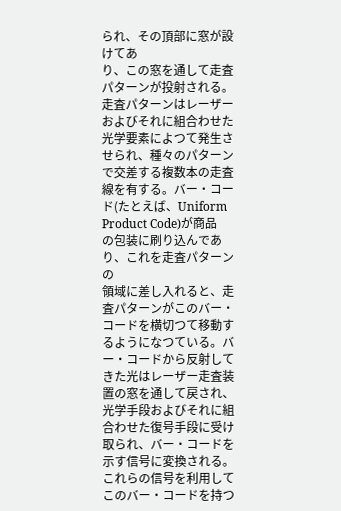られ、その頂部に窓が設けてあ
り、この窓を通して走査パターンが投射される。
走査パターンはレーザーおよびそれに組合わせた
光学要素によつて発生させられ、種々のパターン
で交差する複数本の走査線を有する。バー・コー
ド(たとえば、Uniform Product Code)が商品
の包装に刷り込んであり、これを走査パターンの
領域に差し入れると、走査パターンがこのバー・
コードを横切つて移動するようになつている。バ
ー・コードから反射してきた光はレーザー走査装
置の窓を通して戻され、光学手段およびそれに組
合わせた復号手段に受け取られ、バー・コードを
示す信号に変換される。これらの信号を利用して
このバー・コードを持つ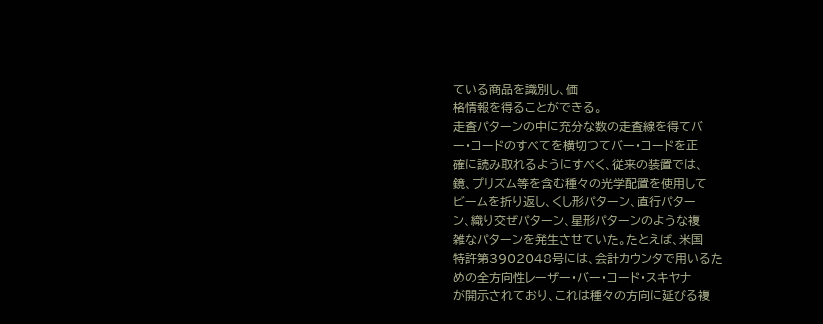ている商品を識別し、価
格情報を得ることができる。
走査パターンの中に充分な数の走査線を得てバ
ー・コードのすべてを横切つてバー・コードを正
確に読み取れるようにすべく、従来の装置では、
鏡、プリズム等を含む種々の光学配置を使用して
ビームを折り返し、くし形パターン、直行パター
ン、織り交ぜパターン、星形パターンのような複
雑なパターンを発生させていた。たとえば、米国
特許第3902048号には、会計カウンタで用いるた
めの全方向性レーザー・バー・コード・スキヤナ
が開示されており、これは種々の方向に延びる複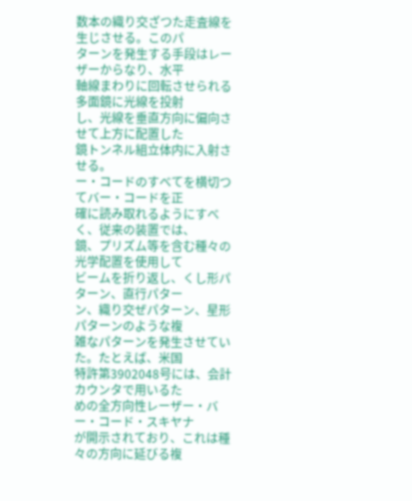数本の織り交ざつた走査線を生じさせる。このパ
ターンを発生する手段はレーザーからなり、水平
軸線まわりに回転させられる多面鏡に光線を投射
し、光線を垂直方向に偏向させて上方に配置した
鏡トンネル組立体内に入射させる。
ー・コードのすべてを横切つてバー・コードを正
確に読み取れるようにすべく、従来の装置では、
鏡、プリズム等を含む種々の光学配置を使用して
ビームを折り返し、くし形パターン、直行パター
ン、織り交ぜパターン、星形パターンのような複
雑なパターンを発生させていた。たとえば、米国
特許第3902048号には、会計カウンタで用いるた
めの全方向性レーザー・バー・コード・スキヤナ
が開示されており、これは種々の方向に延びる複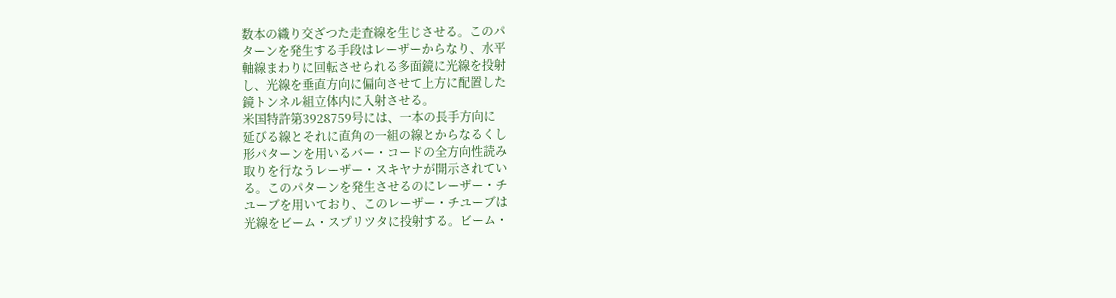数本の織り交ざつた走査線を生じさせる。このパ
ターンを発生する手段はレーザーからなり、水平
軸線まわりに回転させられる多面鏡に光線を投射
し、光線を垂直方向に偏向させて上方に配置した
鏡トンネル組立体内に入射させる。
米国特許第3928759号には、一本の長手方向に
延びる線とそれに直角の一組の線とからなるくし
形パターンを用いるバー・コードの全方向性読み
取りを行なうレーザー・スキヤナが開示されてい
る。このパターンを発生させるのにレーザー・チ
ユーブを用いており、このレーザー・チユーブは
光線をビーム・スプリツタに投射する。ビーム・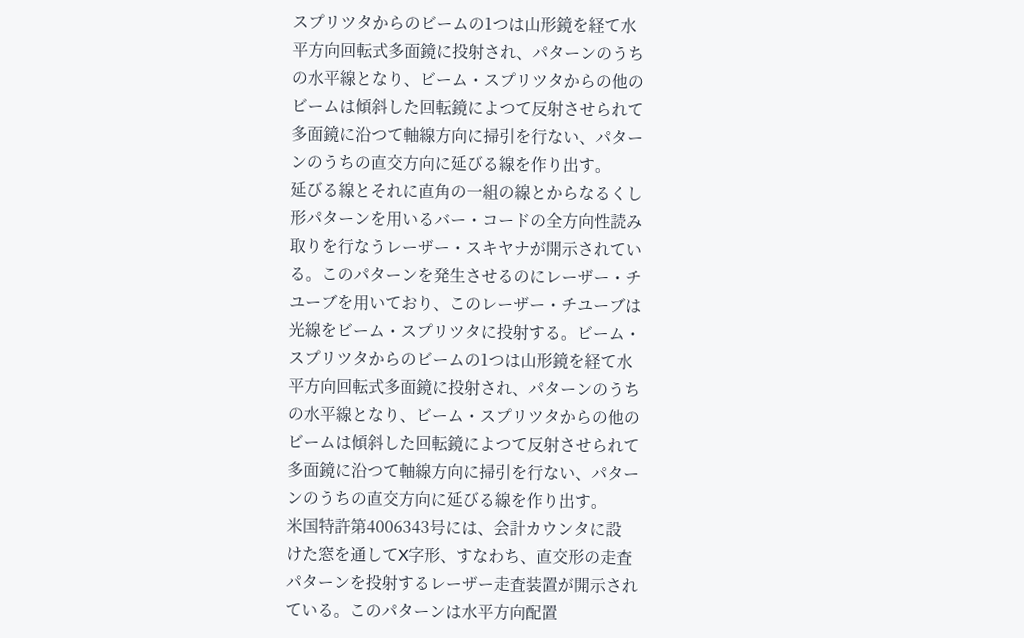スプリツタからのビームの1つは山形鏡を経て水
平方向回転式多面鏡に投射され、パターンのうち
の水平線となり、ビーム・スプリツタからの他の
ビームは傾斜した回転鏡によつて反射させられて
多面鏡に沿つて軸線方向に掃引を行ない、パター
ンのうちの直交方向に延びる線を作り出す。
延びる線とそれに直角の一組の線とからなるくし
形パターンを用いるバー・コードの全方向性読み
取りを行なうレーザー・スキヤナが開示されてい
る。このパターンを発生させるのにレーザー・チ
ユーブを用いており、このレーザー・チユーブは
光線をビーム・スプリツタに投射する。ビーム・
スプリツタからのビームの1つは山形鏡を経て水
平方向回転式多面鏡に投射され、パターンのうち
の水平線となり、ビーム・スプリツタからの他の
ビームは傾斜した回転鏡によつて反射させられて
多面鏡に沿つて軸線方向に掃引を行ない、パター
ンのうちの直交方向に延びる線を作り出す。
米国特許第4006343号には、会計カウンタに設
けた窓を通してX字形、すなわち、直交形の走査
パターンを投射するレーザー走査装置が開示され
ている。このパターンは水平方向配置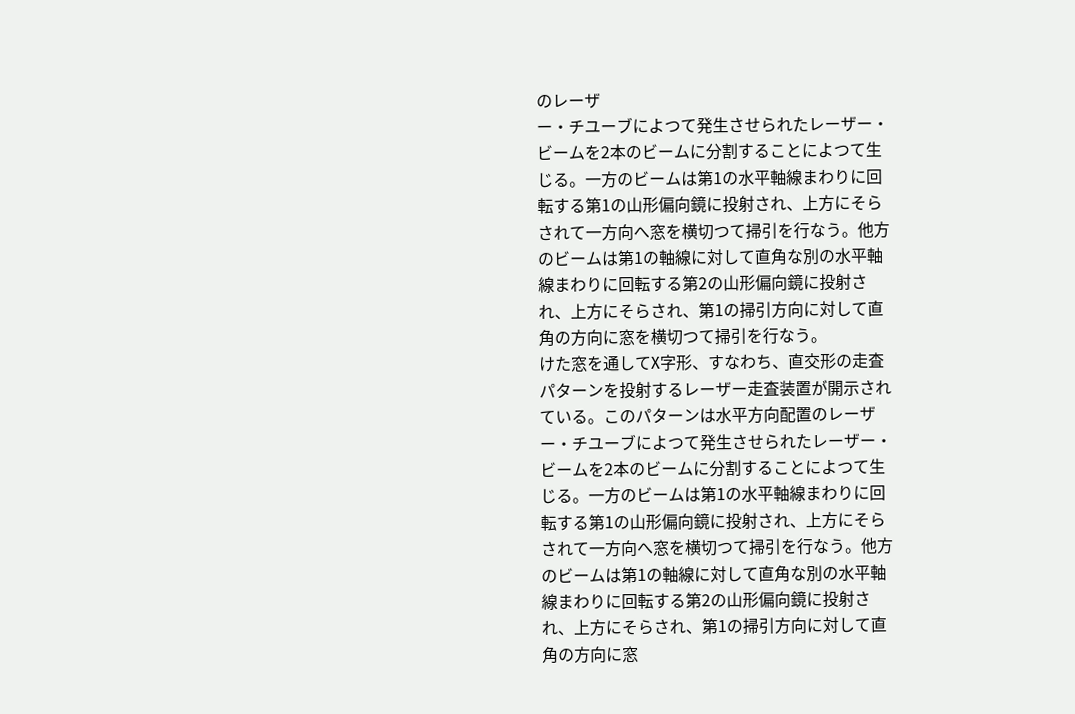のレーザ
ー・チユーブによつて発生させられたレーザー・
ビームを2本のビームに分割することによつて生
じる。一方のビームは第1の水平軸線まわりに回
転する第1の山形偏向鏡に投射され、上方にそら
されて一方向へ窓を横切つて掃引を行なう。他方
のビームは第1の軸線に対して直角な別の水平軸
線まわりに回転する第2の山形偏向鏡に投射さ
れ、上方にそらされ、第1の掃引方向に対して直
角の方向に窓を横切つて掃引を行なう。
けた窓を通してX字形、すなわち、直交形の走査
パターンを投射するレーザー走査装置が開示され
ている。このパターンは水平方向配置のレーザ
ー・チユーブによつて発生させられたレーザー・
ビームを2本のビームに分割することによつて生
じる。一方のビームは第1の水平軸線まわりに回
転する第1の山形偏向鏡に投射され、上方にそら
されて一方向へ窓を横切つて掃引を行なう。他方
のビームは第1の軸線に対して直角な別の水平軸
線まわりに回転する第2の山形偏向鏡に投射さ
れ、上方にそらされ、第1の掃引方向に対して直
角の方向に窓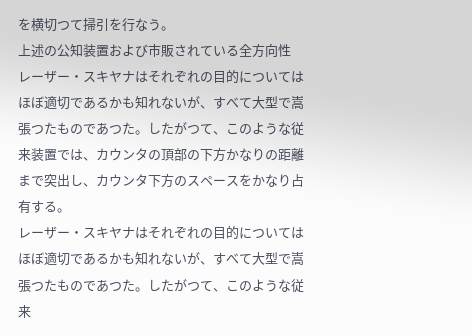を横切つて掃引を行なう。
上述の公知装置および市販されている全方向性
レーザー・スキヤナはそれぞれの目的については
ほぼ適切であるかも知れないが、すべて大型で嵩
張つたものであつた。したがつて、このような従
来装置では、カウンタの頂部の下方かなりの距離
まで突出し、カウンタ下方のスペースをかなり占
有する。
レーザー・スキヤナはそれぞれの目的については
ほぼ適切であるかも知れないが、すべて大型で嵩
張つたものであつた。したがつて、このような従
来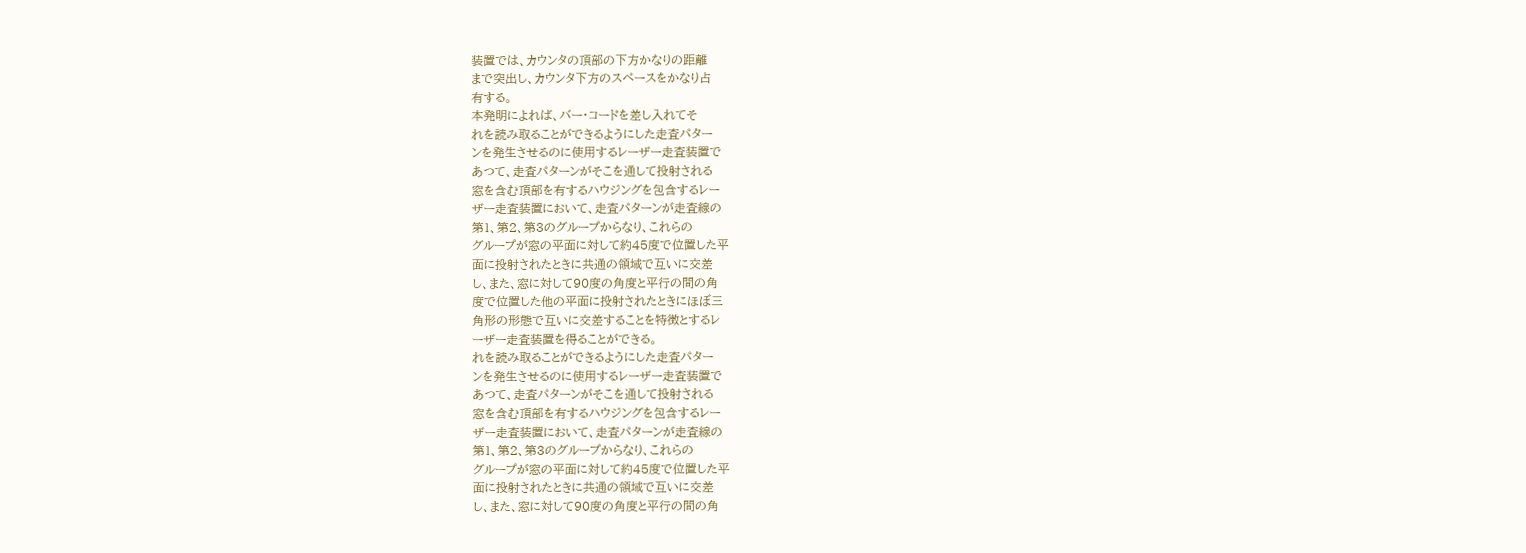装置では、カウンタの頂部の下方かなりの距離
まで突出し、カウンタ下方のスペースをかなり占
有する。
本発明によれば、バー・コードを差し入れてそ
れを読み取ることができるようにした走査パター
ンを発生させるのに使用するレーザー走査装置で
あつて、走査パターンがそこを通して投射される
窓を含む頂部を有するハウジングを包含するレー
ザー走査装置において、走査パターンが走査線の
第1、第2、第3のグループからなり、これらの
グループが窓の平面に対して約45度で位置した平
面に投射されたときに共通の領域で互いに交差
し、また、窓に対して90度の角度と平行の間の角
度で位置した他の平面に投射されたときにほぼ三
角形の形態で互いに交差することを特徴とするレ
ーザー走査装置を得ることができる。
れを読み取ることができるようにした走査パター
ンを発生させるのに使用するレーザー走査装置で
あつて、走査パターンがそこを通して投射される
窓を含む頂部を有するハウジングを包含するレー
ザー走査装置において、走査パターンが走査線の
第1、第2、第3のグループからなり、これらの
グループが窓の平面に対して約45度で位置した平
面に投射されたときに共通の領域で互いに交差
し、また、窓に対して90度の角度と平行の間の角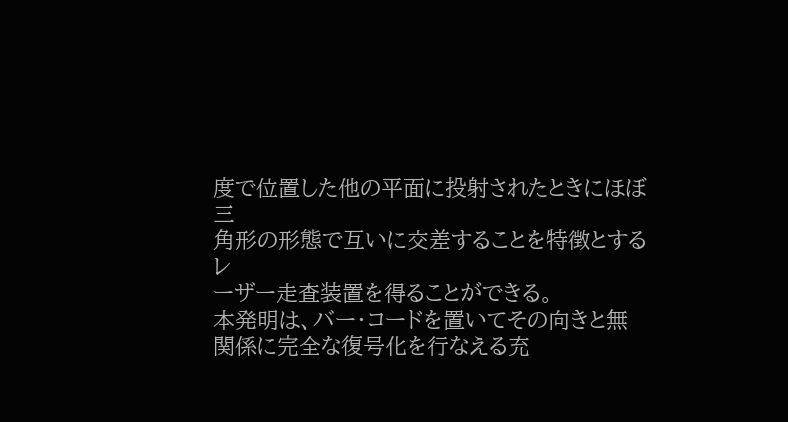度で位置した他の平面に投射されたときにほぼ三
角形の形態で互いに交差することを特徴とするレ
ーザー走査装置を得ることができる。
本発明は、バー・コードを置いてその向きと無
関係に完全な復号化を行なえる充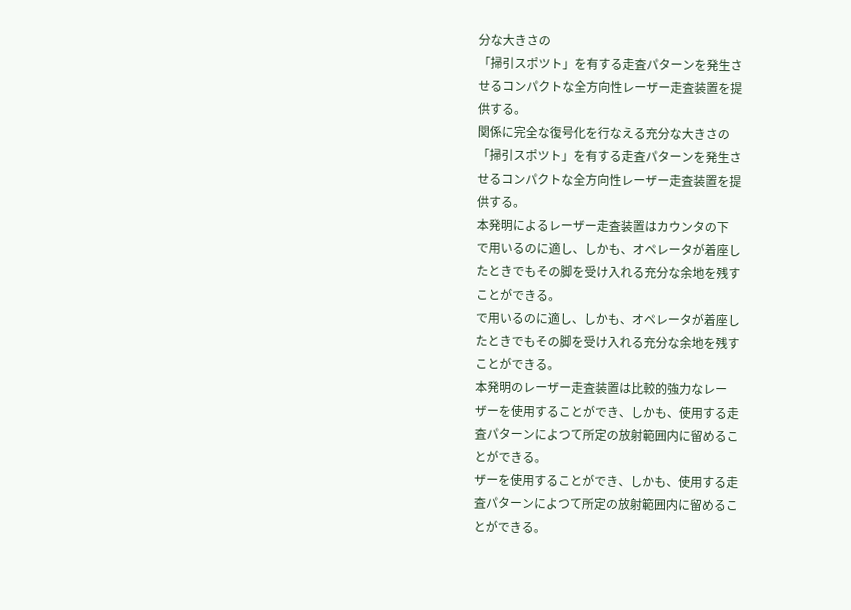分な大きさの
「掃引スポツト」を有する走査パターンを発生さ
せるコンパクトな全方向性レーザー走査装置を提
供する。
関係に完全な復号化を行なえる充分な大きさの
「掃引スポツト」を有する走査パターンを発生さ
せるコンパクトな全方向性レーザー走査装置を提
供する。
本発明によるレーザー走査装置はカウンタの下
で用いるのに適し、しかも、オペレータが着座し
たときでもその脚を受け入れる充分な余地を残す
ことができる。
で用いるのに適し、しかも、オペレータが着座し
たときでもその脚を受け入れる充分な余地を残す
ことができる。
本発明のレーザー走査装置は比較的強力なレー
ザーを使用することができ、しかも、使用する走
査パターンによつて所定の放射範囲内に留めるこ
とができる。
ザーを使用することができ、しかも、使用する走
査パターンによつて所定の放射範囲内に留めるこ
とができる。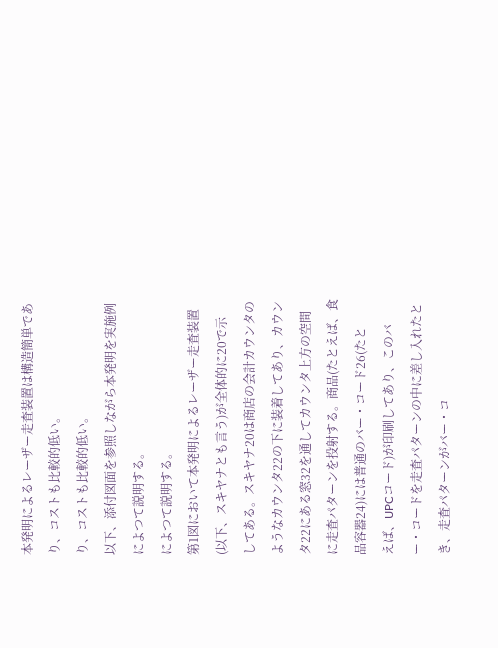本発明によるレーザー走査装置は構造簡単であ
り、コストも比較的低い。
り、コストも比較的低い。
以下、添付図面を参照しながら本発明を実施例
によつて説明する。
によつて説明する。
第1図において本発明によるレーザー走査装置
(以下、スキヤナとも言う)が全体的に20で示
してある。スキヤナ20は商店の会計カウンタの
ようなカウンタ22の下に装着してあり、カウン
タ22にある窓32を通してカウンタ上方の空間
に走査パターンを投射する。商品(たとえば、食
品容器24)には普通のバー・コード26(たと
えば、UPCコード)が印刷してあり、このバ
ー・コードを走査パターンの中に差し入れたと
き、走査パターンがバー・コ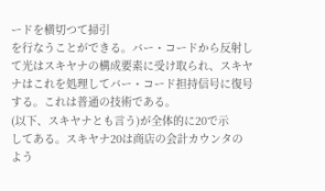ードを横切つて掃引
を行なうことができる。バー・コードから反射し
て光はスキヤナの構成要素に受け取られ、スキヤ
ナはこれを処理してバー・コード担持信号に復号
する。これは普通の技術である。
(以下、スキヤナとも言う)が全体的に20で示
してある。スキヤナ20は商店の会計カウンタの
よう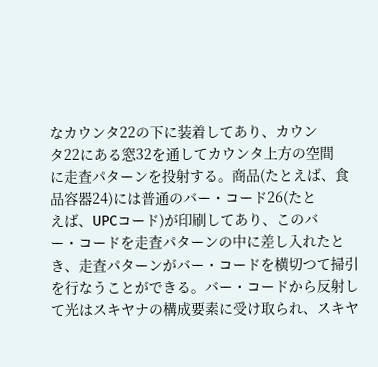なカウンタ22の下に装着してあり、カウン
タ22にある窓32を通してカウンタ上方の空間
に走査パターンを投射する。商品(たとえば、食
品容器24)には普通のバー・コード26(たと
えば、UPCコード)が印刷してあり、このバ
ー・コードを走査パターンの中に差し入れたと
き、走査パターンがバー・コードを横切つて掃引
を行なうことができる。バー・コードから反射し
て光はスキヤナの構成要素に受け取られ、スキヤ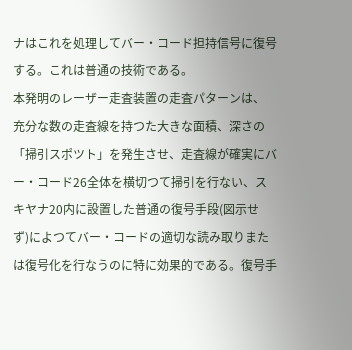ナはこれを処理してバー・コード担持信号に復号
する。これは普通の技術である。
本発明のレーザー走査装置の走査パターンは、
充分な数の走査線を持つた大きな面積、深さの
「掃引スポツト」を発生させ、走査線が確実にバ
ー・コード26全体を横切つて掃引を行ない、ス
キヤナ20内に設置した普通の復号手段(図示せ
ず)によつてバー・コードの適切な読み取りまた
は復号化を行なうのに特に効果的である。復号手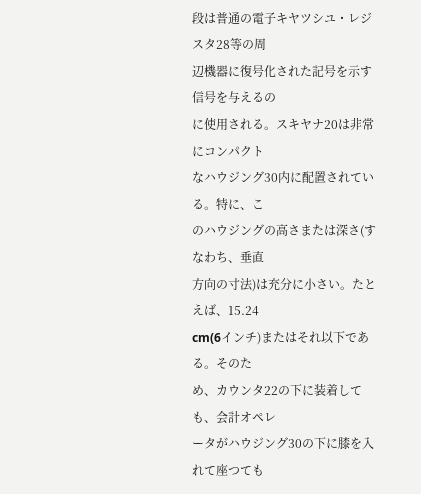段は普通の電子キヤツシユ・レジスタ28等の周
辺機器に復号化された記号を示す信号を与えるの
に使用される。スキヤナ20は非常にコンパクト
なハウジング30内に配置されている。特に、こ
のハウジングの高さまたは深さ(すなわち、垂直
方向の寸法)は充分に小さい。たとえば、15.24
cm(6インチ)またはそれ以下である。そのた
め、カウンタ22の下に装着しても、会計オペレ
ータがハウジング30の下に膝を入れて座つても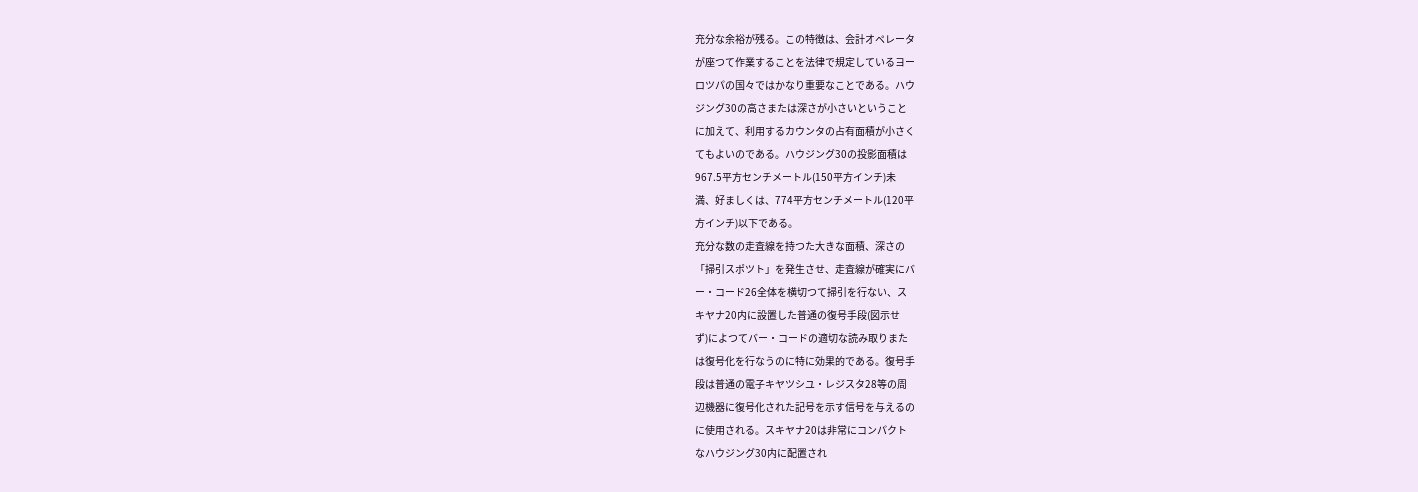充分な余裕が残る。この特徴は、会計オペレータ
が座つて作業することを法律で規定しているヨー
ロツパの国々ではかなり重要なことである。ハウ
ジング30の高さまたは深さが小さいということ
に加えて、利用するカウンタの占有面積が小さく
てもよいのである。ハウジング30の投影面積は
967.5平方センチメートル(150平方インチ)未
満、好ましくは、774平方センチメートル(120平
方インチ)以下である。
充分な数の走査線を持つた大きな面積、深さの
「掃引スポツト」を発生させ、走査線が確実にバ
ー・コード26全体を横切つて掃引を行ない、ス
キヤナ20内に設置した普通の復号手段(図示せ
ず)によつてバー・コードの適切な読み取りまた
は復号化を行なうのに特に効果的である。復号手
段は普通の電子キヤツシユ・レジスタ28等の周
辺機器に復号化された記号を示す信号を与えるの
に使用される。スキヤナ20は非常にコンパクト
なハウジング30内に配置され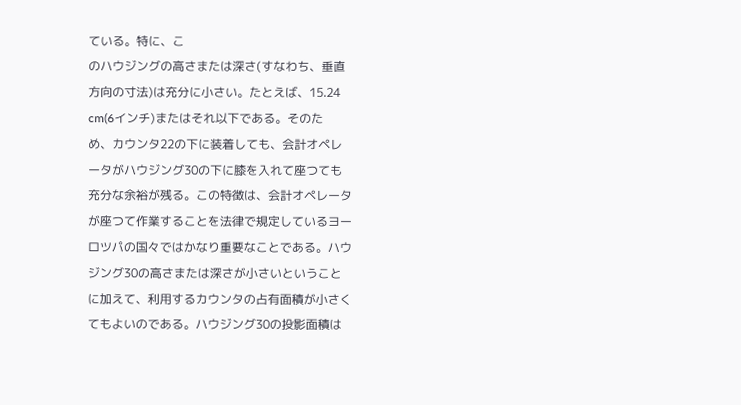ている。特に、こ
のハウジングの高さまたは深さ(すなわち、垂直
方向の寸法)は充分に小さい。たとえば、15.24
cm(6インチ)またはそれ以下である。そのた
め、カウンタ22の下に装着しても、会計オペレ
ータがハウジング30の下に膝を入れて座つても
充分な余裕が残る。この特徴は、会計オペレータ
が座つて作業することを法律で規定しているヨー
ロツパの国々ではかなり重要なことである。ハウ
ジング30の高さまたは深さが小さいということ
に加えて、利用するカウンタの占有面積が小さく
てもよいのである。ハウジング30の投影面積は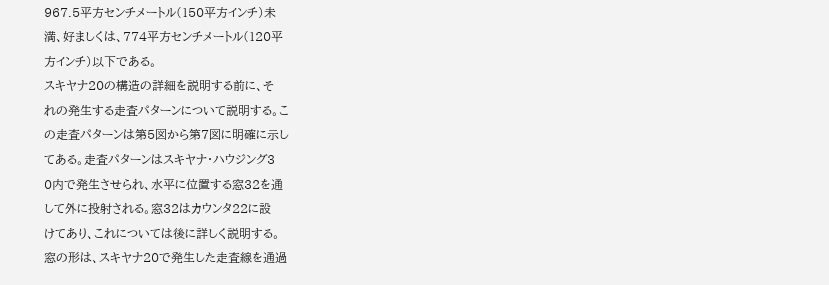967.5平方センチメートル(150平方インチ)未
満、好ましくは、774平方センチメートル(120平
方インチ)以下である。
スキヤナ20の構造の詳細を説明する前に、そ
れの発生する走査パターンについて説明する。こ
の走査パターンは第5図から第7図に明確に示し
てある。走査パターンはスキヤナ・ハウジング3
0内で発生させられ、水平に位置する窓32を通
して外に投射される。窓32はカウンタ22に設
けてあり、これについては後に詳しく説明する。
窓の形は、スキヤナ20で発生した走査線を通過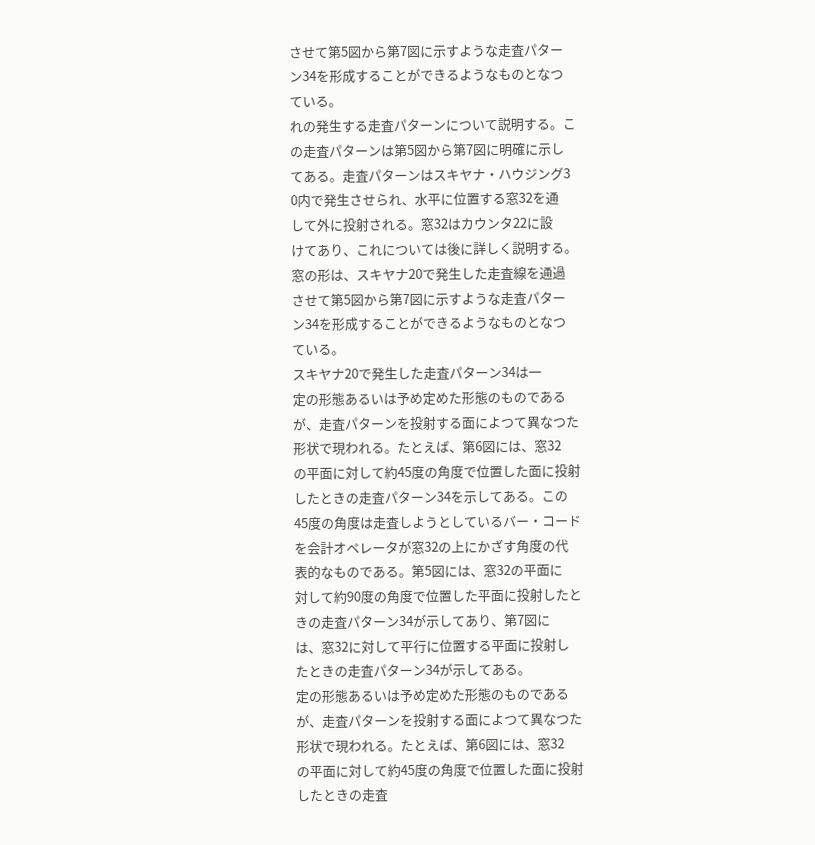させて第5図から第7図に示すような走査パター
ン34を形成することができるようなものとなつ
ている。
れの発生する走査パターンについて説明する。こ
の走査パターンは第5図から第7図に明確に示し
てある。走査パターンはスキヤナ・ハウジング3
0内で発生させられ、水平に位置する窓32を通
して外に投射される。窓32はカウンタ22に設
けてあり、これについては後に詳しく説明する。
窓の形は、スキヤナ20で発生した走査線を通過
させて第5図から第7図に示すような走査パター
ン34を形成することができるようなものとなつ
ている。
スキヤナ20で発生した走査パターン34は一
定の形態あるいは予め定めた形態のものである
が、走査パターンを投射する面によつて異なつた
形状で現われる。たとえば、第6図には、窓32
の平面に対して約45度の角度で位置した面に投射
したときの走査パターン34を示してある。この
45度の角度は走査しようとしているバー・コード
を会計オペレータが窓32の上にかざす角度の代
表的なものである。第5図には、窓32の平面に
対して約90度の角度で位置した平面に投射したと
きの走査パターン34が示してあり、第7図に
は、窓32に対して平行に位置する平面に投射し
たときの走査パターン34が示してある。
定の形態あるいは予め定めた形態のものである
が、走査パターンを投射する面によつて異なつた
形状で現われる。たとえば、第6図には、窓32
の平面に対して約45度の角度で位置した面に投射
したときの走査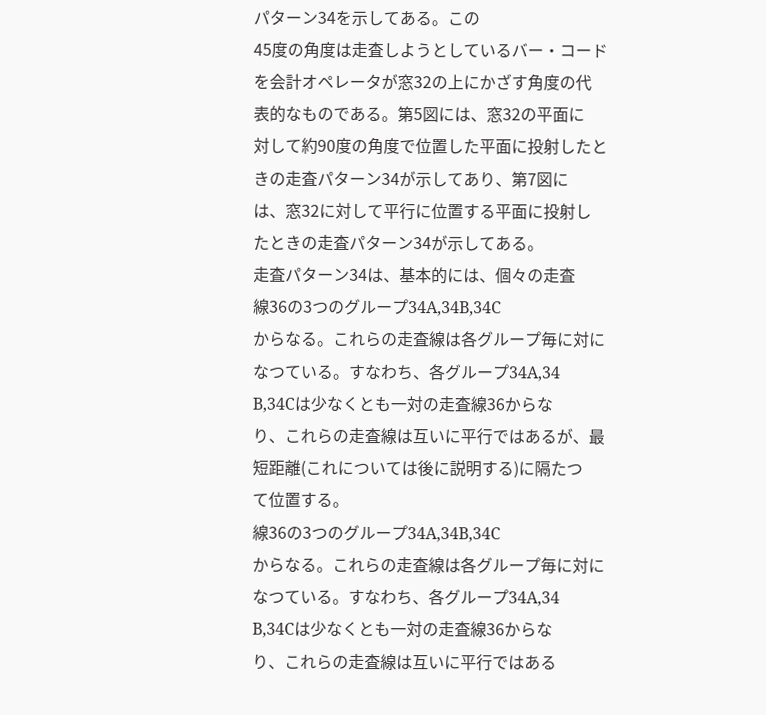パターン34を示してある。この
45度の角度は走査しようとしているバー・コード
を会計オペレータが窓32の上にかざす角度の代
表的なものである。第5図には、窓32の平面に
対して約90度の角度で位置した平面に投射したと
きの走査パターン34が示してあり、第7図に
は、窓32に対して平行に位置する平面に投射し
たときの走査パターン34が示してある。
走査パターン34は、基本的には、個々の走査
線36の3つのグループ34A,34B,34C
からなる。これらの走査線は各グループ毎に対に
なつている。すなわち、各グループ34A,34
B,34Cは少なくとも一対の走査線36からな
り、これらの走査線は互いに平行ではあるが、最
短距離(これについては後に説明する)に隔たつ
て位置する。
線36の3つのグループ34A,34B,34C
からなる。これらの走査線は各グループ毎に対に
なつている。すなわち、各グループ34A,34
B,34Cは少なくとも一対の走査線36からな
り、これらの走査線は互いに平行ではある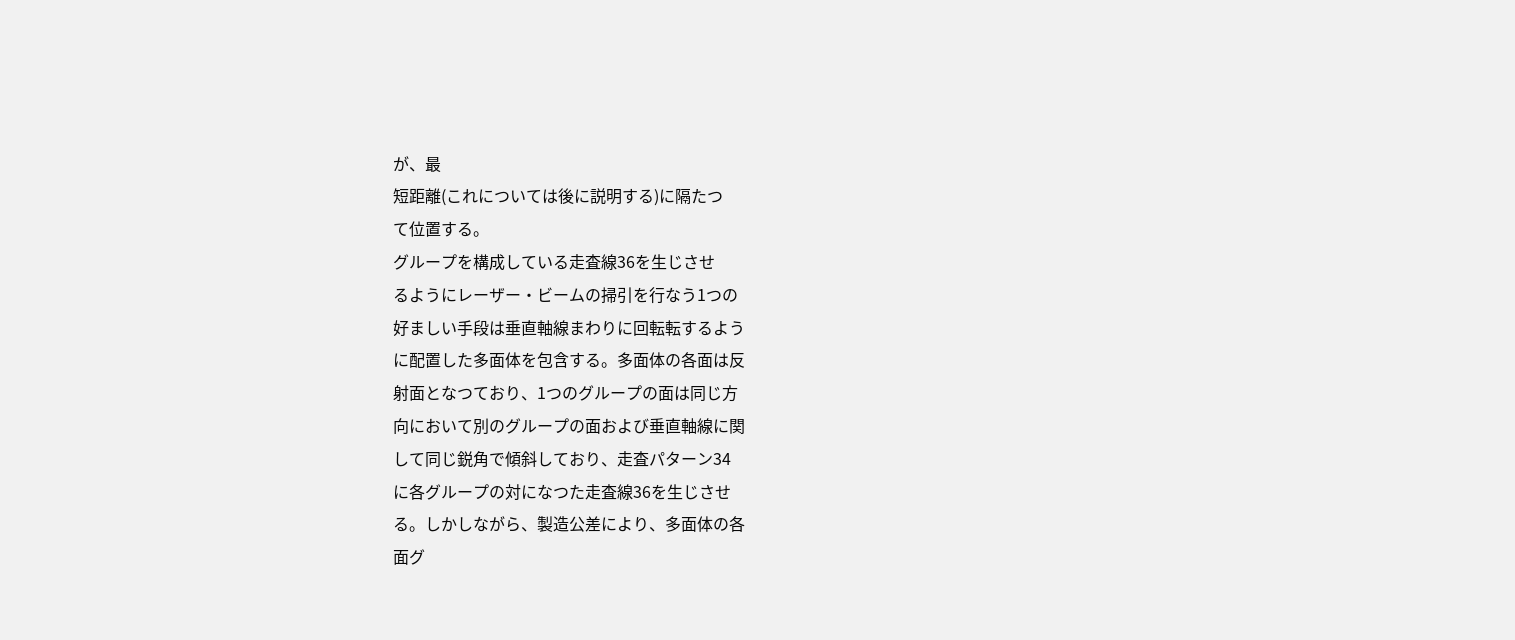が、最
短距離(これについては後に説明する)に隔たつ
て位置する。
グループを構成している走査線36を生じさせ
るようにレーザー・ビームの掃引を行なう1つの
好ましい手段は垂直軸線まわりに回転転するよう
に配置した多面体を包含する。多面体の各面は反
射面となつており、1つのグループの面は同じ方
向において別のグループの面および垂直軸線に関
して同じ鋭角で傾斜しており、走査パターン34
に各グループの対になつた走査線36を生じさせ
る。しかしながら、製造公差により、多面体の各
面グ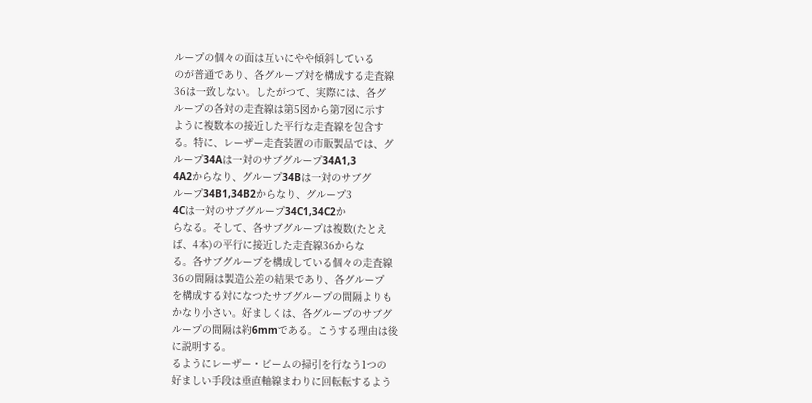ループの個々の面は互いにやや傾斜している
のが普通であり、各グループ対を構成する走査線
36は一致しない。したがつて、実際には、各グ
ループの各対の走査線は第5図から第7図に示す
ように複数本の接近した平行な走査線を包含す
る。特に、レーザー走査装置の市販製品では、グ
ループ34Aは一対のサブグループ34A1,3
4A2からなり、グループ34Bは一対のサブグ
ループ34B1,34B2からなり、グループ3
4Cは一対のサブグループ34C1,34C2か
らなる。そして、各サブグループは複数(たとえ
ば、4本)の平行に接近した走査線36からな
る。各サブグループを構成している個々の走査線
36の間隔は製造公差の結果であり、各グループ
を構成する対になつたサブグループの間隔よりも
かなり小さい。好ましくは、各グループのサブグ
ループの間隔は約6mmである。こうする理由は後
に説明する。
るようにレーザー・ビームの掃引を行なう1つの
好ましい手段は垂直軸線まわりに回転転するよう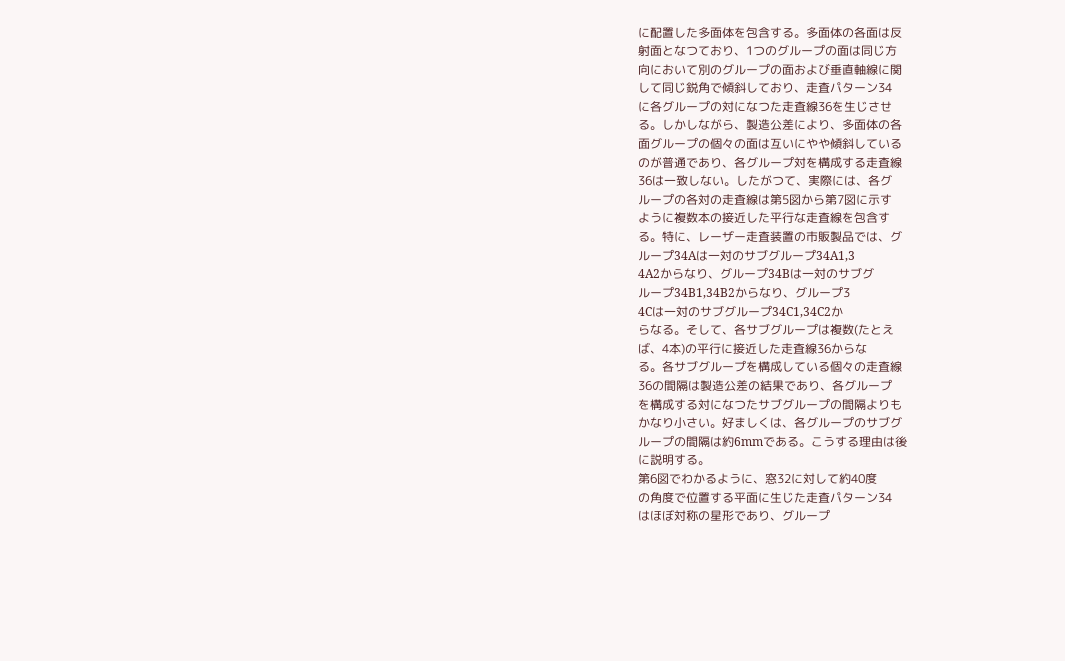に配置した多面体を包含する。多面体の各面は反
射面となつており、1つのグループの面は同じ方
向において別のグループの面および垂直軸線に関
して同じ鋭角で傾斜しており、走査パターン34
に各グループの対になつた走査線36を生じさせ
る。しかしながら、製造公差により、多面体の各
面グループの個々の面は互いにやや傾斜している
のが普通であり、各グループ対を構成する走査線
36は一致しない。したがつて、実際には、各グ
ループの各対の走査線は第5図から第7図に示す
ように複数本の接近した平行な走査線を包含す
る。特に、レーザー走査装置の市販製品では、グ
ループ34Aは一対のサブグループ34A1,3
4A2からなり、グループ34Bは一対のサブグ
ループ34B1,34B2からなり、グループ3
4Cは一対のサブグループ34C1,34C2か
らなる。そして、各サブグループは複数(たとえ
ば、4本)の平行に接近した走査線36からな
る。各サブグループを構成している個々の走査線
36の間隔は製造公差の結果であり、各グループ
を構成する対になつたサブグループの間隔よりも
かなり小さい。好ましくは、各グループのサブグ
ループの間隔は約6mmである。こうする理由は後
に説明する。
第6図でわかるように、窓32に対して約40度
の角度で位置する平面に生じた走査パターン34
はほぼ対称の星形であり、グループ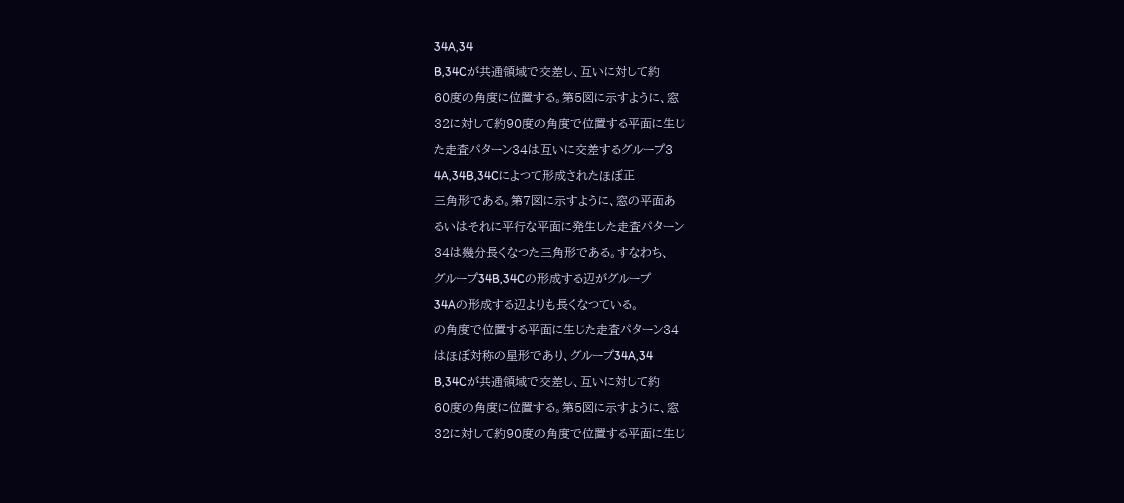34A,34
B,34Cが共通領域で交差し、互いに対して約
60度の角度に位置する。第5図に示すように、窓
32に対して約90度の角度で位置する平面に生じ
た走査パターン34は互いに交差するグループ3
4A,34B,34Cによつて形成されたほぼ正
三角形である。第7図に示すように、窓の平面あ
るいはそれに平行な平面に発生した走査パターン
34は幾分長くなつた三角形である。すなわち、
グループ34B,34Cの形成する辺がグループ
34Aの形成する辺よりも長くなつている。
の角度で位置する平面に生じた走査パターン34
はほぼ対称の星形であり、グループ34A,34
B,34Cが共通領域で交差し、互いに対して約
60度の角度に位置する。第5図に示すように、窓
32に対して約90度の角度で位置する平面に生じ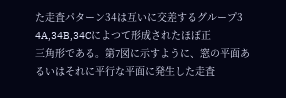た走査パターン34は互いに交差するグループ3
4A,34B,34Cによつて形成されたほぼ正
三角形である。第7図に示すように、窓の平面あ
るいはそれに平行な平面に発生した走査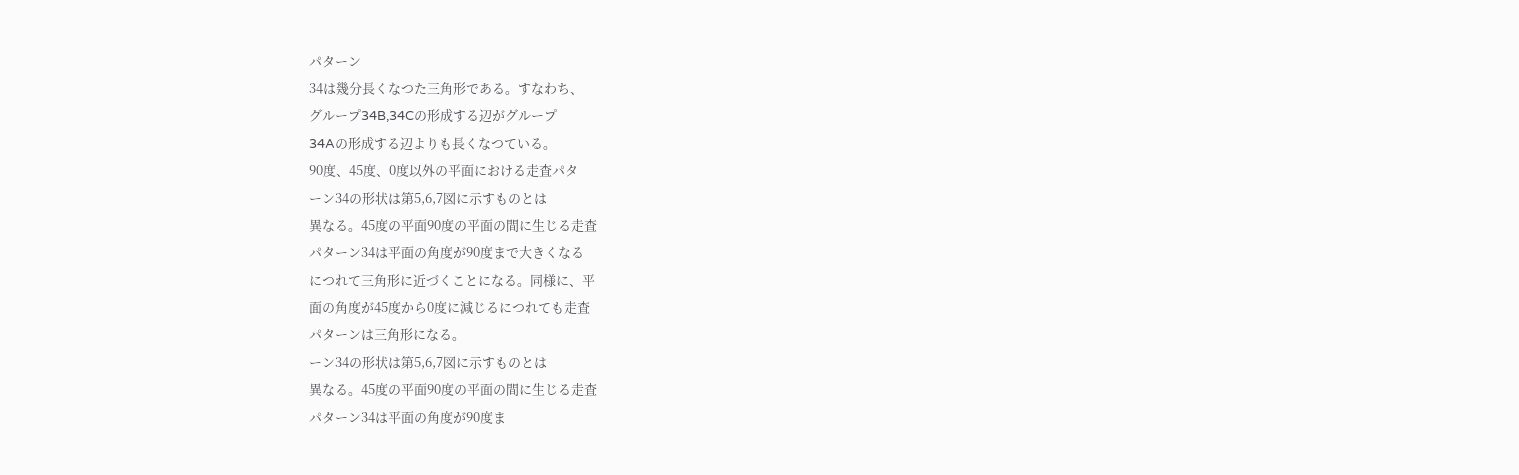パターン
34は幾分長くなつた三角形である。すなわち、
グループ34B,34Cの形成する辺がグループ
34Aの形成する辺よりも長くなつている。
90度、45度、0度以外の平面における走査パタ
ーン34の形状は第5,6,7図に示すものとは
異なる。45度の平面90度の平面の間に生じる走査
パターン34は平面の角度が90度まで大きくなる
につれて三角形に近づくことになる。同様に、平
面の角度が45度から0度に減じるにつれても走査
パターンは三角形になる。
ーン34の形状は第5,6,7図に示すものとは
異なる。45度の平面90度の平面の間に生じる走査
パターン34は平面の角度が90度ま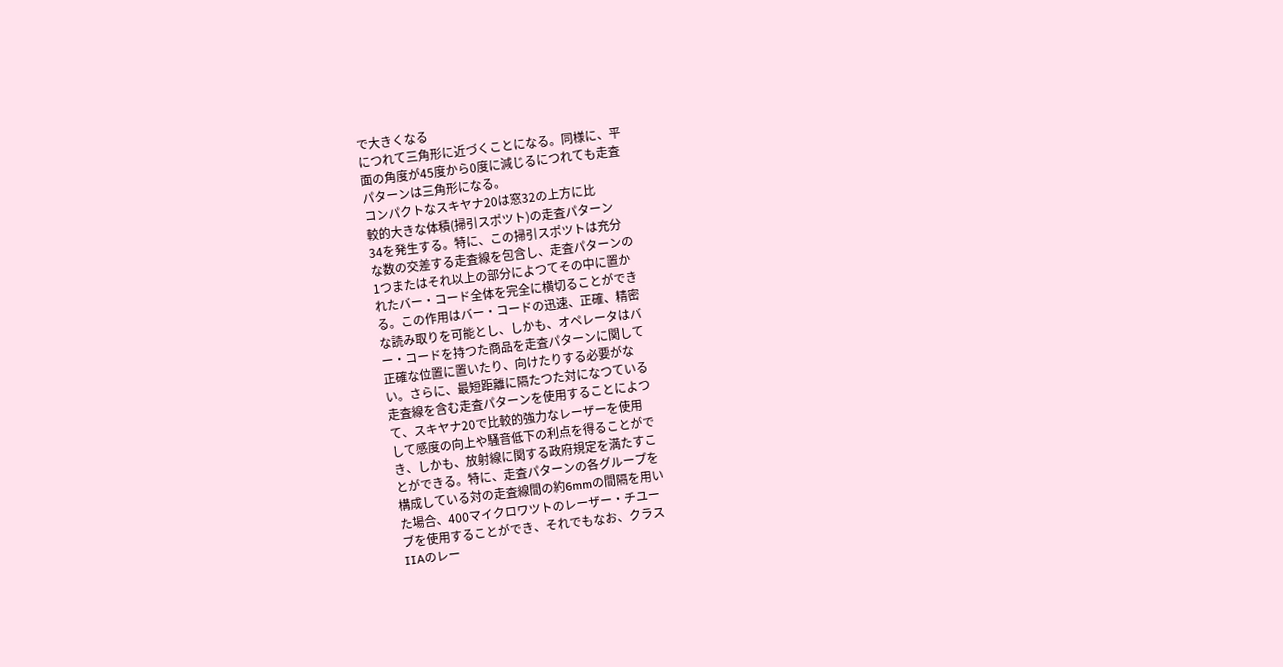で大きくなる
につれて三角形に近づくことになる。同様に、平
面の角度が45度から0度に減じるにつれても走査
パターンは三角形になる。
コンパクトなスキヤナ20は窓32の上方に比
較的大きな体積(掃引スポツト)の走査パターン
34を発生する。特に、この掃引スポツトは充分
な数の交差する走査線を包含し、走査パターンの
1つまたはそれ以上の部分によつてその中に置か
れたバー・コード全体を完全に横切ることができ
る。この作用はバー・コードの迅速、正確、精密
な読み取りを可能とし、しかも、オペレータはバ
ー・コードを持つた商品を走査パターンに関して
正確な位置に置いたり、向けたりする必要がな
い。さらに、最短距離に隔たつた対になつている
走査線を含む走査パターンを使用することによつ
て、スキヤナ20で比較的強力なレーザーを使用
して感度の向上や騒音低下の利点を得ることがで
き、しかも、放射線に関する政府規定を満たすこ
とができる。特に、走査パターンの各グループを
構成している対の走査線間の約6mmの間隔を用い
た場合、400マイクロワツトのレーザー・チユー
ブを使用することができ、それでもなお、クラス
IIAのレー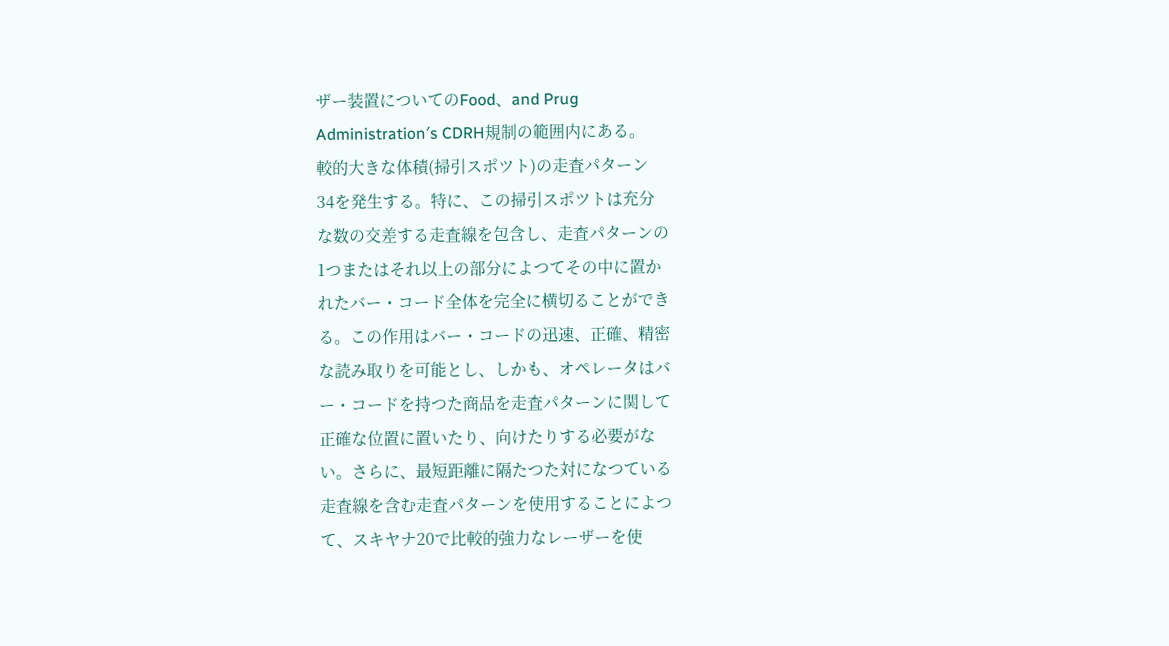ザー装置についてのFood、and Prug
Administration′s CDRH規制の範囲内にある。
較的大きな体積(掃引スポツト)の走査パターン
34を発生する。特に、この掃引スポツトは充分
な数の交差する走査線を包含し、走査パターンの
1つまたはそれ以上の部分によつてその中に置か
れたバー・コード全体を完全に横切ることができ
る。この作用はバー・コードの迅速、正確、精密
な読み取りを可能とし、しかも、オペレータはバ
ー・コードを持つた商品を走査パターンに関して
正確な位置に置いたり、向けたりする必要がな
い。さらに、最短距離に隔たつた対になつている
走査線を含む走査パターンを使用することによつ
て、スキヤナ20で比較的強力なレーザーを使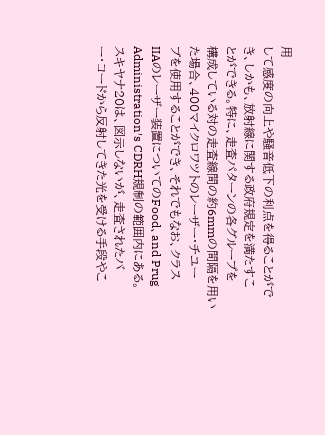用
して感度の向上や騒音低下の利点を得ることがで
き、しかも、放射線に関する政府規定を満たすこ
とができる。特に、走査パターンの各グループを
構成している対の走査線間の約6mmの間隔を用い
た場合、400マイクロワツトのレーザー・チユー
ブを使用することができ、それでもなお、クラス
IIAのレーザー装置についてのFood、and Prug
Administration′s CDRH規制の範囲内にある。
スキヤナ20は、図示しないが、走査されたバ
ー・コードから反射してきた光を受ける手段やこ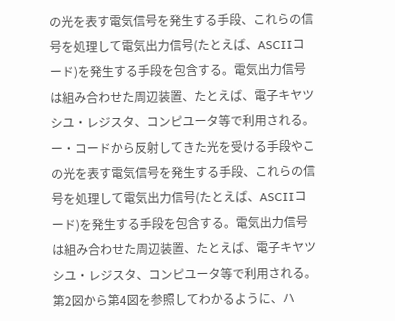の光を表す電気信号を発生する手段、これらの信
号を処理して電気出力信号(たとえば、ASCIIコ
ード)を発生する手段を包含する。電気出力信号
は組み合わせた周辺装置、たとえば、電子キヤツ
シユ・レジスタ、コンピユータ等で利用される。
ー・コードから反射してきた光を受ける手段やこ
の光を表す電気信号を発生する手段、これらの信
号を処理して電気出力信号(たとえば、ASCIIコ
ード)を発生する手段を包含する。電気出力信号
は組み合わせた周辺装置、たとえば、電子キヤツ
シユ・レジスタ、コンピユータ等で利用される。
第2図から第4図を参照してわかるように、ハ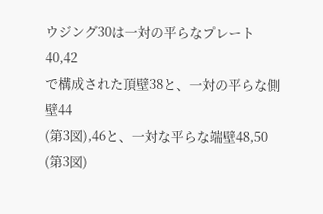ウジング30は一対の平らなプレート40,42
で構成された頂壁38と、一対の平らな側壁44
(第3図),46と、一対な平らな端壁48,50
(第3図)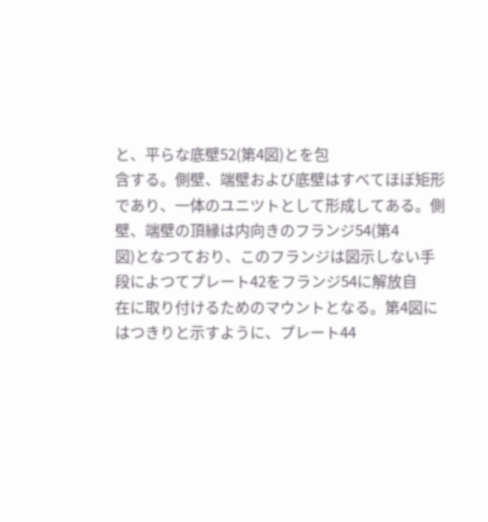と、平らな底壁52(第4図)とを包
含する。側壁、端壁および底壁はすべてほぼ矩形
であり、一体のユニツトとして形成してある。側
壁、端壁の頂縁は内向きのフランジ54(第4
図)となつており、このフランジは図示しない手
段によつてプレート42をフランジ54に解放自
在に取り付けるためのマウントとなる。第4図に
はつきりと示すように、プレート44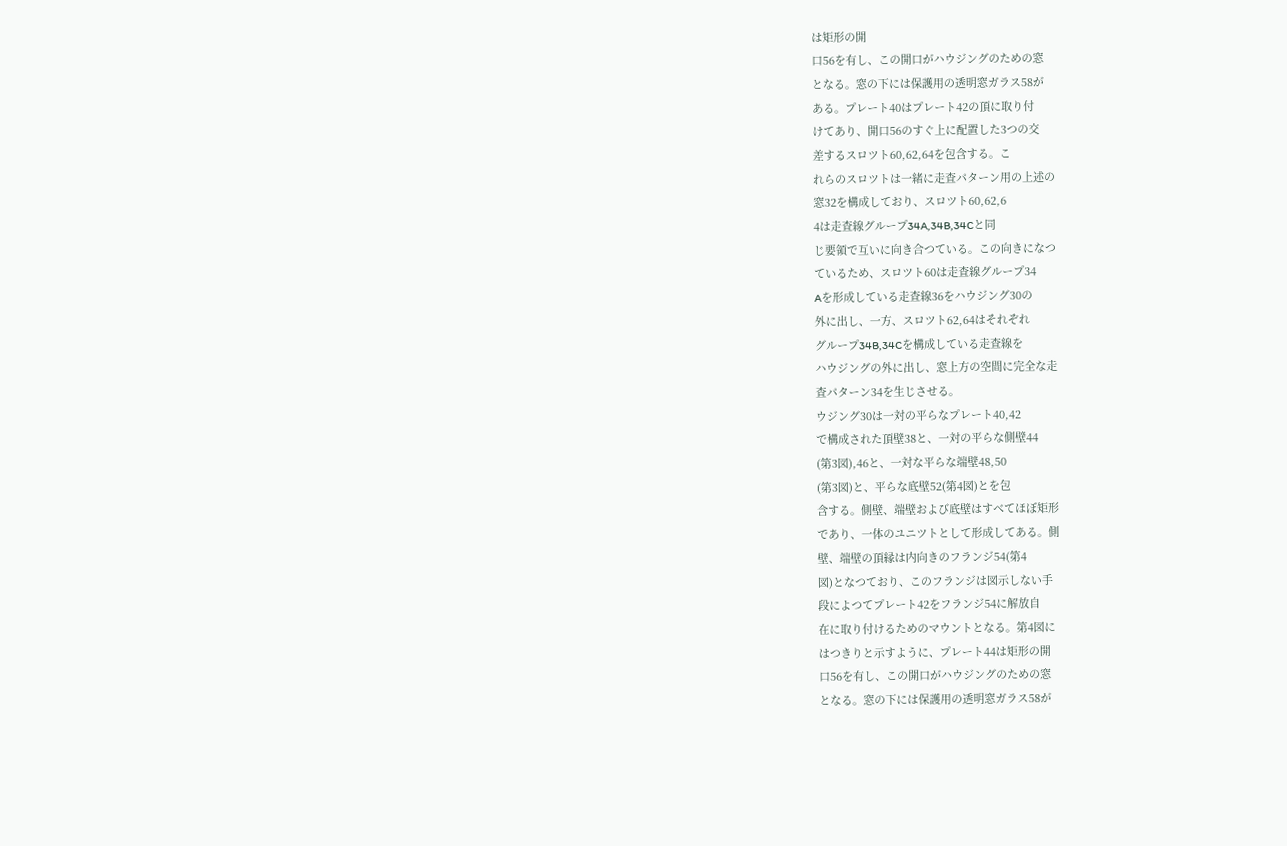は矩形の開
口56を有し、この開口がハウジングのための窓
となる。窓の下には保護用の透明窓ガラス58が
ある。プレート40はプレート42の頂に取り付
けてあり、開口56のすぐ上に配置した3つの交
差するスロツト60,62,64を包含する。こ
れらのスロツトは一緒に走査パターン用の上述の
窓32を構成しており、スロツト60,62,6
4は走査線グループ34A,34B,34Cと同
じ要領で互いに向き合つている。この向きになつ
ているため、スロツト60は走査線グループ34
Aを形成している走査線36をハウジング30の
外に出し、一方、スロツト62,64はそれぞれ
グループ34B,34Cを構成している走査線を
ハウジングの外に出し、窓上方の空間に完全な走
査パターン34を生じさせる。
ウジング30は一対の平らなプレート40,42
で構成された頂壁38と、一対の平らな側壁44
(第3図),46と、一対な平らな端壁48,50
(第3図)と、平らな底壁52(第4図)とを包
含する。側壁、端壁および底壁はすべてほぼ矩形
であり、一体のユニツトとして形成してある。側
壁、端壁の頂縁は内向きのフランジ54(第4
図)となつており、このフランジは図示しない手
段によつてプレート42をフランジ54に解放自
在に取り付けるためのマウントとなる。第4図に
はつきりと示すように、プレート44は矩形の開
口56を有し、この開口がハウジングのための窓
となる。窓の下には保護用の透明窓ガラス58が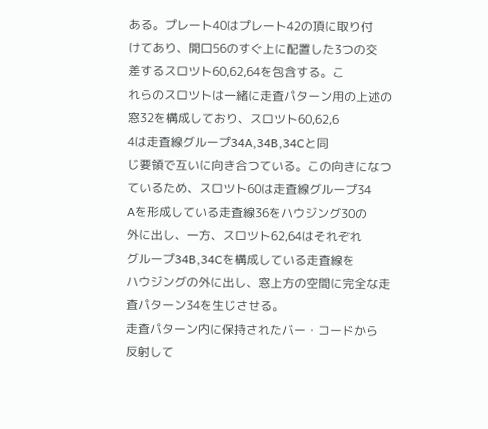ある。プレート40はプレート42の頂に取り付
けてあり、開口56のすぐ上に配置した3つの交
差するスロツト60,62,64を包含する。こ
れらのスロツトは一緒に走査パターン用の上述の
窓32を構成しており、スロツト60,62,6
4は走査線グループ34A,34B,34Cと同
じ要領で互いに向き合つている。この向きになつ
ているため、スロツト60は走査線グループ34
Aを形成している走査線36をハウジング30の
外に出し、一方、スロツト62,64はそれぞれ
グループ34B,34Cを構成している走査線を
ハウジングの外に出し、窓上方の空間に完全な走
査パターン34を生じさせる。
走査パターン内に保持されたバー・コードから
反射して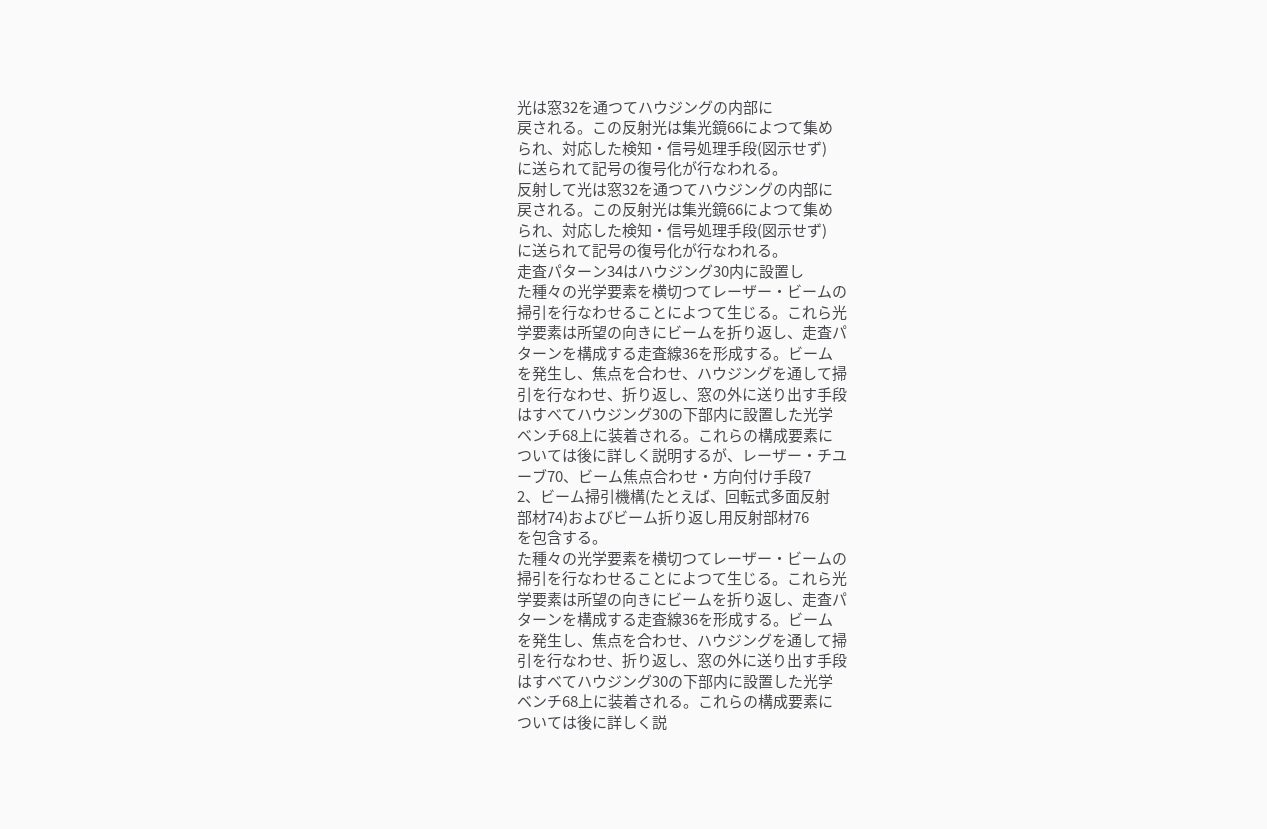光は窓32を通つてハウジングの内部に
戻される。この反射光は集光鏡66によつて集め
られ、対応した検知・信号処理手段(図示せず)
に送られて記号の復号化が行なわれる。
反射して光は窓32を通つてハウジングの内部に
戻される。この反射光は集光鏡66によつて集め
られ、対応した検知・信号処理手段(図示せず)
に送られて記号の復号化が行なわれる。
走査パターン34はハウジング30内に設置し
た種々の光学要素を横切つてレーザー・ビームの
掃引を行なわせることによつて生じる。これら光
学要素は所望の向きにビームを折り返し、走査パ
ターンを構成する走査線36を形成する。ビーム
を発生し、焦点を合わせ、ハウジングを通して掃
引を行なわせ、折り返し、窓の外に送り出す手段
はすべてハウジング30の下部内に設置した光学
ベンチ68上に装着される。これらの構成要素に
ついては後に詳しく説明するが、レーザー・チユ
ーブ70、ビーム焦点合わせ・方向付け手段7
2、ビーム掃引機構(たとえば、回転式多面反射
部材74)およびビーム折り返し用反射部材76
を包含する。
た種々の光学要素を横切つてレーザー・ビームの
掃引を行なわせることによつて生じる。これら光
学要素は所望の向きにビームを折り返し、走査パ
ターンを構成する走査線36を形成する。ビーム
を発生し、焦点を合わせ、ハウジングを通して掃
引を行なわせ、折り返し、窓の外に送り出す手段
はすべてハウジング30の下部内に設置した光学
ベンチ68上に装着される。これらの構成要素に
ついては後に詳しく説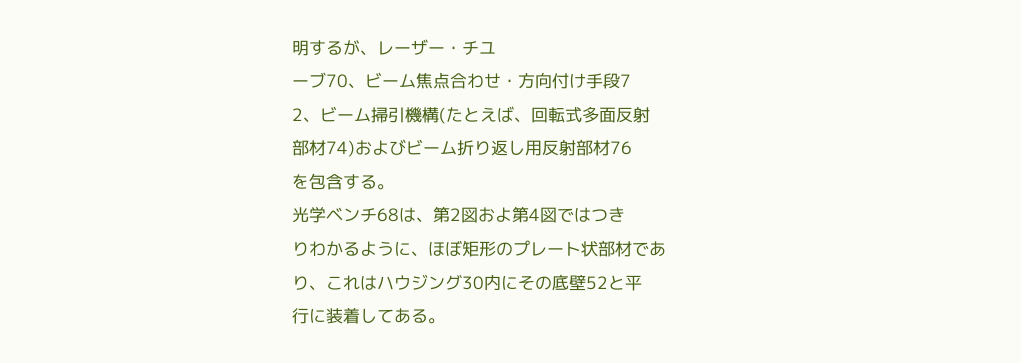明するが、レーザー・チユ
ーブ70、ビーム焦点合わせ・方向付け手段7
2、ビーム掃引機構(たとえば、回転式多面反射
部材74)およびビーム折り返し用反射部材76
を包含する。
光学ベンチ68は、第2図およ第4図ではつき
りわかるように、ほぼ矩形のプレート状部材であ
り、これはハウジング30内にその底壁52と平
行に装着してある。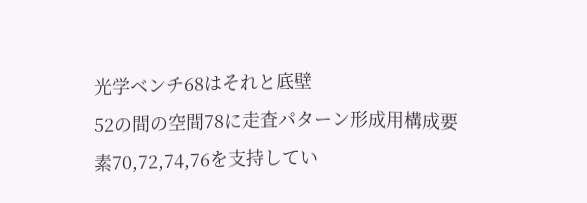光学ベンチ68はそれと底壁
52の間の空間78に走査パターン形成用構成要
素70,72,74,76を支持してい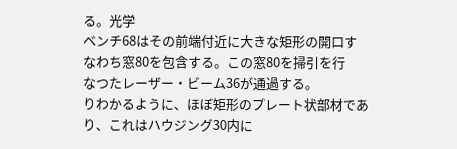る。光学
ベンチ68はその前端付近に大きな矩形の開口す
なわち窓80を包含する。この窓80を掃引を行
なつたレーザー・ビーム36が通過する。
りわかるように、ほぼ矩形のプレート状部材であ
り、これはハウジング30内に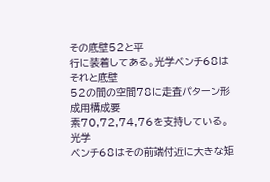その底壁52と平
行に装着してある。光学ベンチ68はそれと底壁
52の間の空間78に走査パターン形成用構成要
素70,72,74,76を支持している。光学
ベンチ68はその前端付近に大きな矩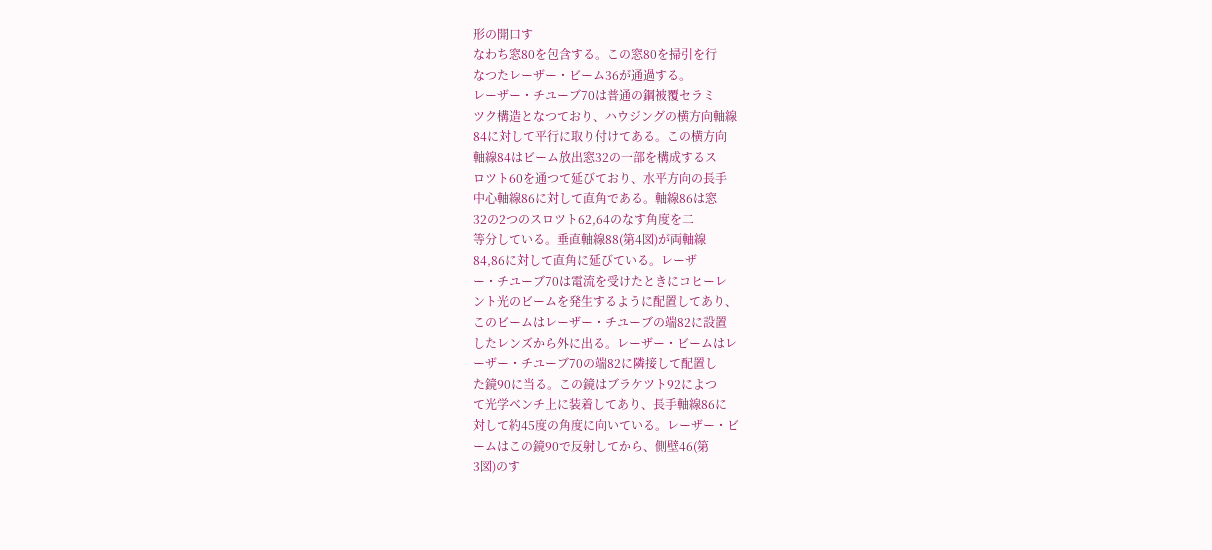形の開口す
なわち窓80を包含する。この窓80を掃引を行
なつたレーザー・ビーム36が通過する。
レーザー・チユーブ70は普通の鋼被覆セラミ
ツク構造となつており、ハウジングの横方向軸線
84に対して平行に取り付けてある。この横方向
軸線84はビーム放出窓32の一部を構成するス
ロツト60を通つて延びており、水平方向の長手
中心軸線86に対して直角である。軸線86は窓
32の2つのスロツト62,64のなす角度を二
等分している。垂直軸線88(第4図)が両軸線
84,86に対して直角に延びている。レーザ
ー・チユーブ70は電流を受けたときにコヒーレ
ント光のビームを発生するように配置してあり、
このビームはレーザー・チユーブの端82に設置
したレンズから外に出る。レーザー・ビームはレ
ーザー・チユーブ70の端82に隣接して配置し
た鏡90に当る。この鏡はブラケツト92によつ
て光学ベンチ上に装着してあり、長手軸線86に
対して約45度の角度に向いている。レーザー・ビ
ームはこの鏡90で反射してから、側壁46(第
3図)のす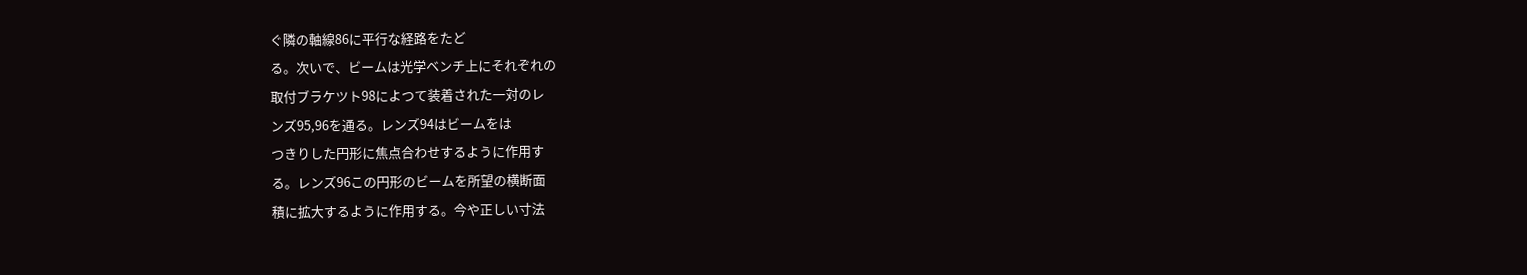ぐ隣の軸線86に平行な経路をたど
る。次いで、ビームは光学ベンチ上にそれぞれの
取付ブラケツト98によつて装着された一対のレ
ンズ95,96を通る。レンズ94はビームをは
つきりした円形に焦点合わせするように作用す
る。レンズ96この円形のビームを所望の横断面
積に拡大するように作用する。今や正しい寸法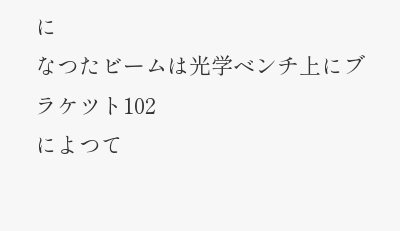に
なつたビームは光学ベンチ上にブラケツト102
によつて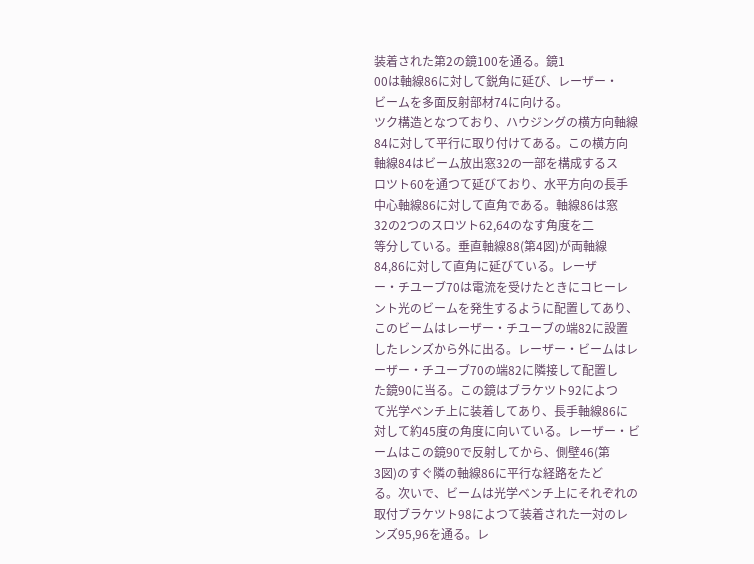装着された第2の鏡100を通る。鏡1
00は軸線86に対して鋭角に延び、レーザー・
ビームを多面反射部材74に向ける。
ツク構造となつており、ハウジングの横方向軸線
84に対して平行に取り付けてある。この横方向
軸線84はビーム放出窓32の一部を構成するス
ロツト60を通つて延びており、水平方向の長手
中心軸線86に対して直角である。軸線86は窓
32の2つのスロツト62,64のなす角度を二
等分している。垂直軸線88(第4図)が両軸線
84,86に対して直角に延びている。レーザ
ー・チユーブ70は電流を受けたときにコヒーレ
ント光のビームを発生するように配置してあり、
このビームはレーザー・チユーブの端82に設置
したレンズから外に出る。レーザー・ビームはレ
ーザー・チユーブ70の端82に隣接して配置し
た鏡90に当る。この鏡はブラケツト92によつ
て光学ベンチ上に装着してあり、長手軸線86に
対して約45度の角度に向いている。レーザー・ビ
ームはこの鏡90で反射してから、側壁46(第
3図)のすぐ隣の軸線86に平行な経路をたど
る。次いで、ビームは光学ベンチ上にそれぞれの
取付ブラケツト98によつて装着された一対のレ
ンズ95,96を通る。レ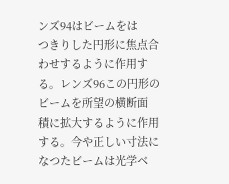ンズ94はビームをは
つきりした円形に焦点合わせするように作用す
る。レンズ96この円形のビームを所望の横断面
積に拡大するように作用する。今や正しい寸法に
なつたビームは光学ベ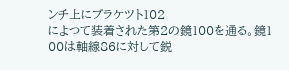ンチ上にブラケツト102
によつて装着された第2の鏡100を通る。鏡1
00は軸線86に対して鋭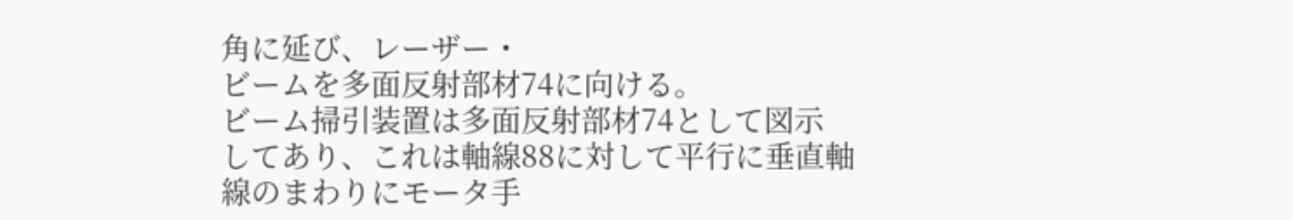角に延び、レーザー・
ビームを多面反射部材74に向ける。
ビーム掃引装置は多面反射部材74として図示
してあり、これは軸線88に対して平行に垂直軸
線のまわりにモータ手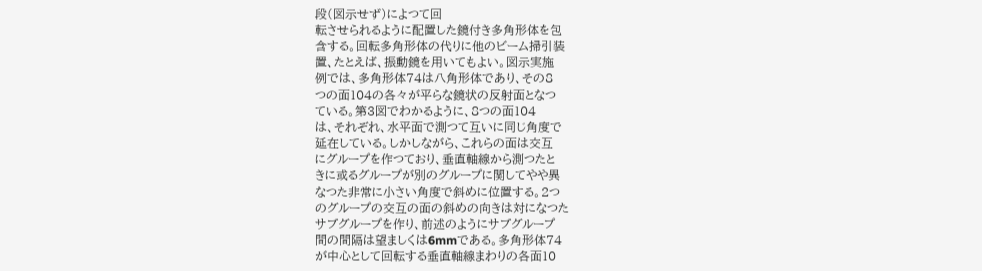段(図示せず)によつて回
転させられるように配置した鏡付き多角形体を包
含する。回転多角形体の代りに他のビーム掃引装
置、たとえば、振動鏡を用いてもよい。図示実施
例では、多角形体74は八角形体であり、その8
つの面104の各々が平らな鏡状の反射面となつ
ている。第3図でわかるように、8つの面104
は、それぞれ、水平面で測つて互いに同じ角度で
延在している。しかしながら、これらの面は交互
にグループを作つており、垂直軸線から測つたと
きに或るグループが別のグループに関してやや異
なつた非常に小さい角度で斜めに位置する。2つ
のグループの交互の面の斜めの向きは対になつた
サブグループを作り、前述のようにサブグループ
間の間隔は望ましくは6mmである。多角形体74
が中心として回転する垂直軸線まわりの各面10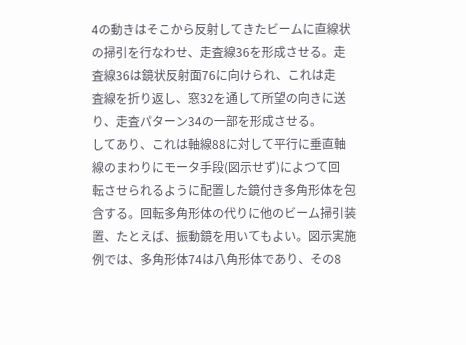4の動きはそこから反射してきたビームに直線状
の掃引を行なわせ、走査線36を形成させる。走
査線36は鏡状反射面76に向けられ、これは走
査線を折り返し、窓32を通して所望の向きに送
り、走査パターン34の一部を形成させる。
してあり、これは軸線88に対して平行に垂直軸
線のまわりにモータ手段(図示せず)によつて回
転させられるように配置した鏡付き多角形体を包
含する。回転多角形体の代りに他のビーム掃引装
置、たとえば、振動鏡を用いてもよい。図示実施
例では、多角形体74は八角形体であり、その8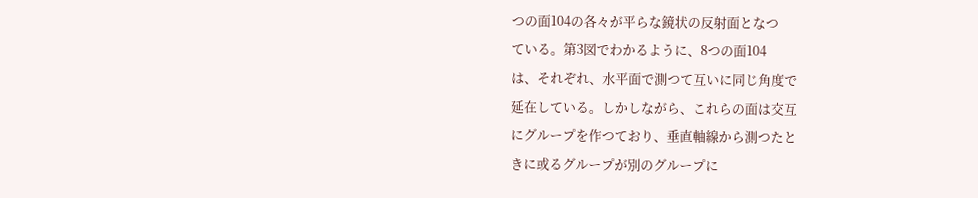つの面104の各々が平らな鏡状の反射面となつ
ている。第3図でわかるように、8つの面104
は、それぞれ、水平面で測つて互いに同じ角度で
延在している。しかしながら、これらの面は交互
にグループを作つており、垂直軸線から測つたと
きに或るグループが別のグループに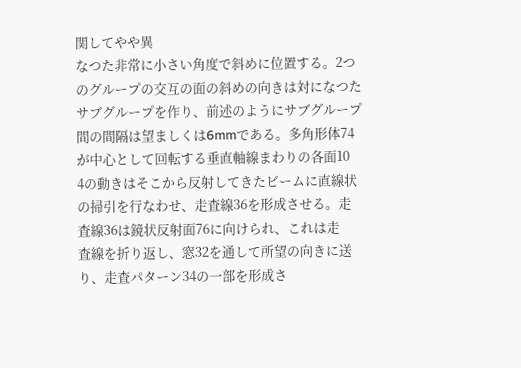関してやや異
なつた非常に小さい角度で斜めに位置する。2つ
のグループの交互の面の斜めの向きは対になつた
サブグループを作り、前述のようにサブグループ
間の間隔は望ましくは6mmである。多角形体74
が中心として回転する垂直軸線まわりの各面10
4の動きはそこから反射してきたビームに直線状
の掃引を行なわせ、走査線36を形成させる。走
査線36は鏡状反射面76に向けられ、これは走
査線を折り返し、窓32を通して所望の向きに送
り、走査パターン34の一部を形成さ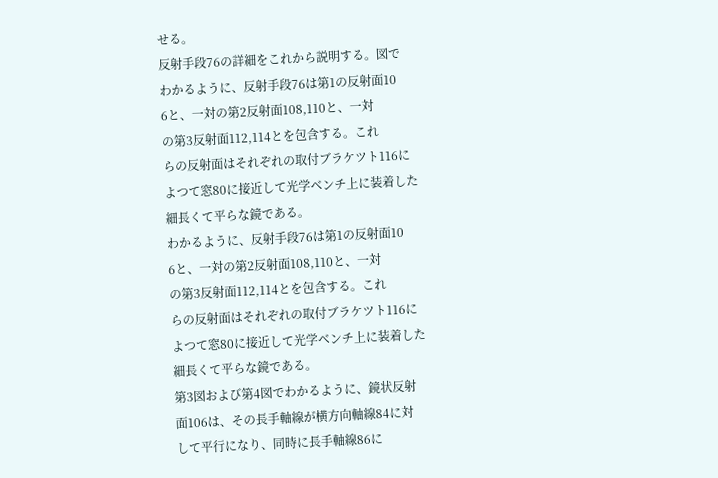せる。
反射手段76の詳細をこれから説明する。図で
わかるように、反射手段76は第1の反射面10
6と、一対の第2反射面108,110と、一対
の第3反射面112,114とを包含する。これ
らの反射面はそれぞれの取付ブラケツト116に
よつて窓80に接近して光学ベンチ上に装着した
細長くて平らな鏡である。
わかるように、反射手段76は第1の反射面10
6と、一対の第2反射面108,110と、一対
の第3反射面112,114とを包含する。これ
らの反射面はそれぞれの取付ブラケツト116に
よつて窓80に接近して光学ベンチ上に装着した
細長くて平らな鏡である。
第3図および第4図でわかるように、鏡状反射
面106は、その長手軸線が横方向軸線84に対
して平行になり、同時に長手軸線86に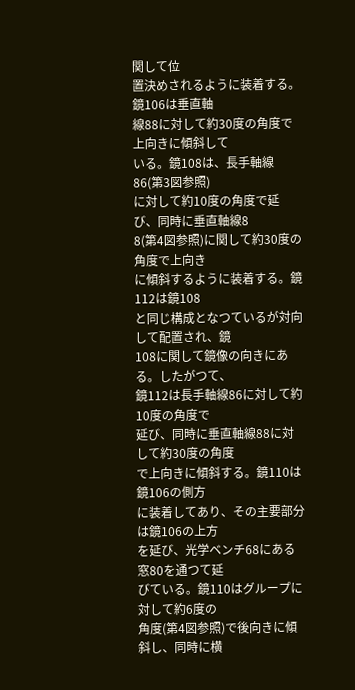関して位
置決めされるように装着する。鏡106は垂直軸
線88に対して約30度の角度で上向きに傾斜して
いる。鏡108は、長手軸線86(第3図参照)
に対して約10度の角度で延び、同時に垂直軸線8
8(第4図参照)に関して約30度の角度で上向き
に傾斜するように装着する。鏡112は鏡108
と同じ構成となつているが対向して配置され、鏡
108に関して鏡像の向きにある。したがつて、
鏡112は長手軸線86に対して約10度の角度で
延び、同時に垂直軸線88に対して約30度の角度
で上向きに傾斜する。鏡110は鏡106の側方
に装着してあり、その主要部分は鏡106の上方
を延び、光学ベンチ68にある窓80を通つて延
びている。鏡110はグループに対して約6度の
角度(第4図参照)で後向きに傾斜し、同時に横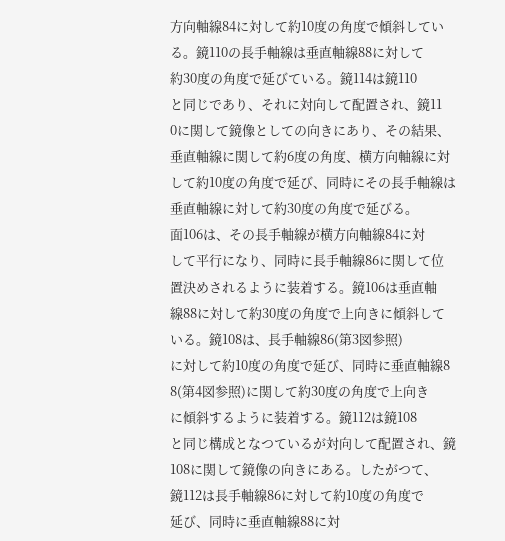方向軸線84に対して約10度の角度で傾斜してい
る。鏡110の長手軸線は垂直軸線88に対して
約30度の角度で延びている。鏡114は鏡110
と同じであり、それに対向して配置され、鏡11
0に関して鏡像としての向きにあり、その結果、
垂直軸線に関して約6度の角度、横方向軸線に対
して約10度の角度で延び、同時にその長手軸線は
垂直軸線に対して約30度の角度で延びる。
面106は、その長手軸線が横方向軸線84に対
して平行になり、同時に長手軸線86に関して位
置決めされるように装着する。鏡106は垂直軸
線88に対して約30度の角度で上向きに傾斜して
いる。鏡108は、長手軸線86(第3図参照)
に対して約10度の角度で延び、同時に垂直軸線8
8(第4図参照)に関して約30度の角度で上向き
に傾斜するように装着する。鏡112は鏡108
と同じ構成となつているが対向して配置され、鏡
108に関して鏡像の向きにある。したがつて、
鏡112は長手軸線86に対して約10度の角度で
延び、同時に垂直軸線88に対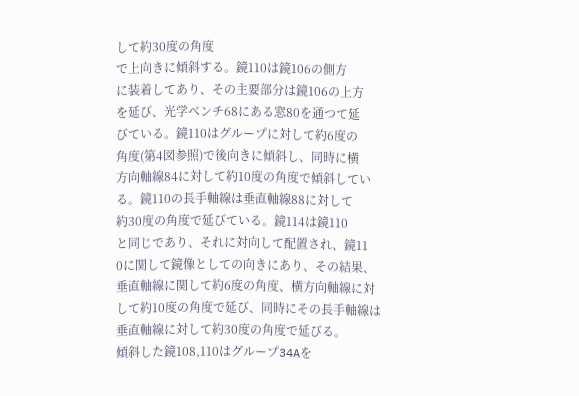して約30度の角度
で上向きに傾斜する。鏡110は鏡106の側方
に装着してあり、その主要部分は鏡106の上方
を延び、光学ベンチ68にある窓80を通つて延
びている。鏡110はグループに対して約6度の
角度(第4図参照)で後向きに傾斜し、同時に横
方向軸線84に対して約10度の角度で傾斜してい
る。鏡110の長手軸線は垂直軸線88に対して
約30度の角度で延びている。鏡114は鏡110
と同じであり、それに対向して配置され、鏡11
0に関して鏡像としての向きにあり、その結果、
垂直軸線に関して約6度の角度、横方向軸線に対
して約10度の角度で延び、同時にその長手軸線は
垂直軸線に対して約30度の角度で延びる。
傾斜した鏡108,110はグループ34Aを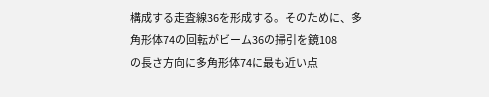構成する走査線36を形成する。そのために、多
角形体74の回転がビーム36の掃引を鏡108
の長さ方向に多角形体74に最も近い点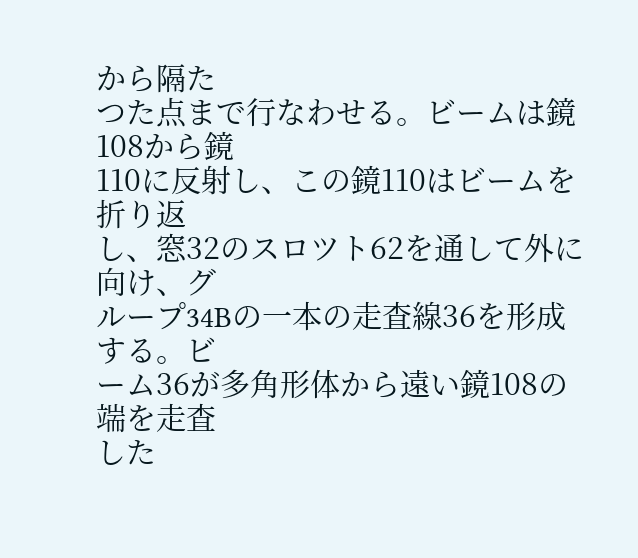から隔た
つた点まで行なわせる。ビームは鏡108から鏡
110に反射し、この鏡110はビームを折り返
し、窓32のスロツト62を通して外に向け、グ
ループ34Bの一本の走査線36を形成する。ビ
ーム36が多角形体から遠い鏡108の端を走査
した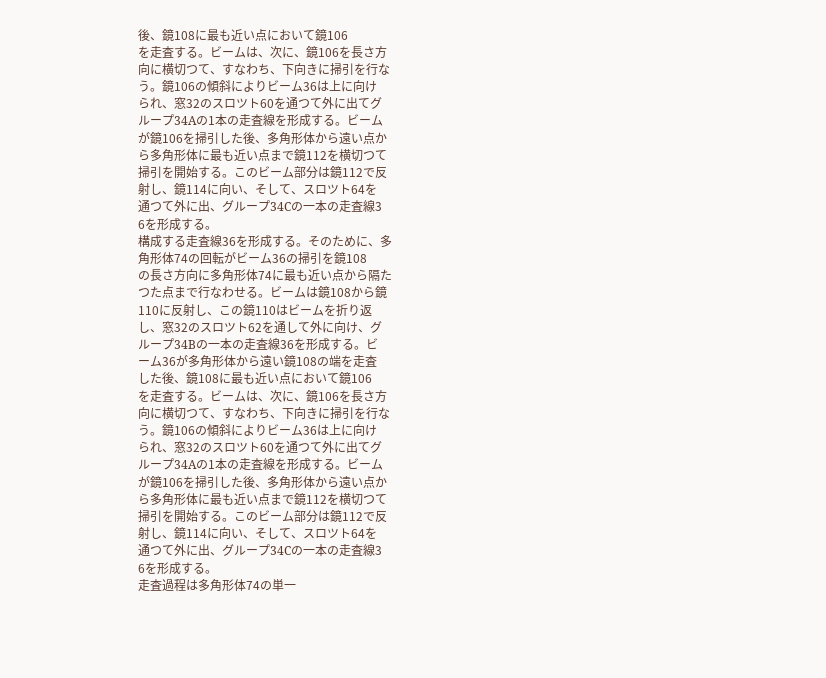後、鏡108に最も近い点において鏡106
を走査する。ビームは、次に、鏡106を長さ方
向に横切つて、すなわち、下向きに掃引を行な
う。鏡106の傾斜によりビーム36は上に向け
られ、窓32のスロツト60を通つて外に出てグ
ループ34Aの1本の走査線を形成する。ビーム
が鏡106を掃引した後、多角形体から遠い点か
ら多角形体に最も近い点まで鏡112を横切つて
掃引を開始する。このビーム部分は鏡112で反
射し、鏡114に向い、そして、スロツト64を
通つて外に出、グループ34Cの一本の走査線3
6を形成する。
構成する走査線36を形成する。そのために、多
角形体74の回転がビーム36の掃引を鏡108
の長さ方向に多角形体74に最も近い点から隔た
つた点まで行なわせる。ビームは鏡108から鏡
110に反射し、この鏡110はビームを折り返
し、窓32のスロツト62を通して外に向け、グ
ループ34Bの一本の走査線36を形成する。ビ
ーム36が多角形体から遠い鏡108の端を走査
した後、鏡108に最も近い点において鏡106
を走査する。ビームは、次に、鏡106を長さ方
向に横切つて、すなわち、下向きに掃引を行な
う。鏡106の傾斜によりビーム36は上に向け
られ、窓32のスロツト60を通つて外に出てグ
ループ34Aの1本の走査線を形成する。ビーム
が鏡106を掃引した後、多角形体から遠い点か
ら多角形体に最も近い点まで鏡112を横切つて
掃引を開始する。このビーム部分は鏡112で反
射し、鏡114に向い、そして、スロツト64を
通つて外に出、グループ34Cの一本の走査線3
6を形成する。
走査過程は多角形体74の単一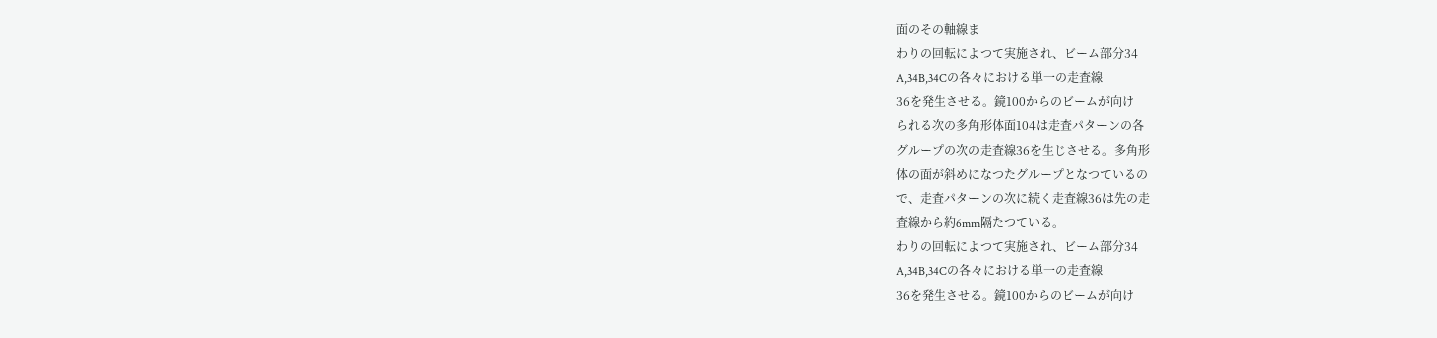面のその軸線ま
わりの回転によつて実施され、ビーム部分34
A,34B,34Cの各々における単一の走査線
36を発生させる。鏡100からのビームが向け
られる次の多角形体面104は走査パターンの各
グループの次の走査線36を生じさせる。多角形
体の面が斜めになつたグループとなつているの
で、走査パターンの次に続く走査線36は先の走
査線から約6mm隔たつている。
わりの回転によつて実施され、ビーム部分34
A,34B,34Cの各々における単一の走査線
36を発生させる。鏡100からのビームが向け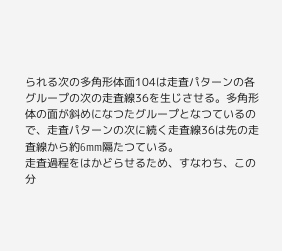られる次の多角形体面104は走査パターンの各
グループの次の走査線36を生じさせる。多角形
体の面が斜めになつたグループとなつているの
で、走査パターンの次に続く走査線36は先の走
査線から約6mm隔たつている。
走査過程をはかどらせるため、すなわち、この
分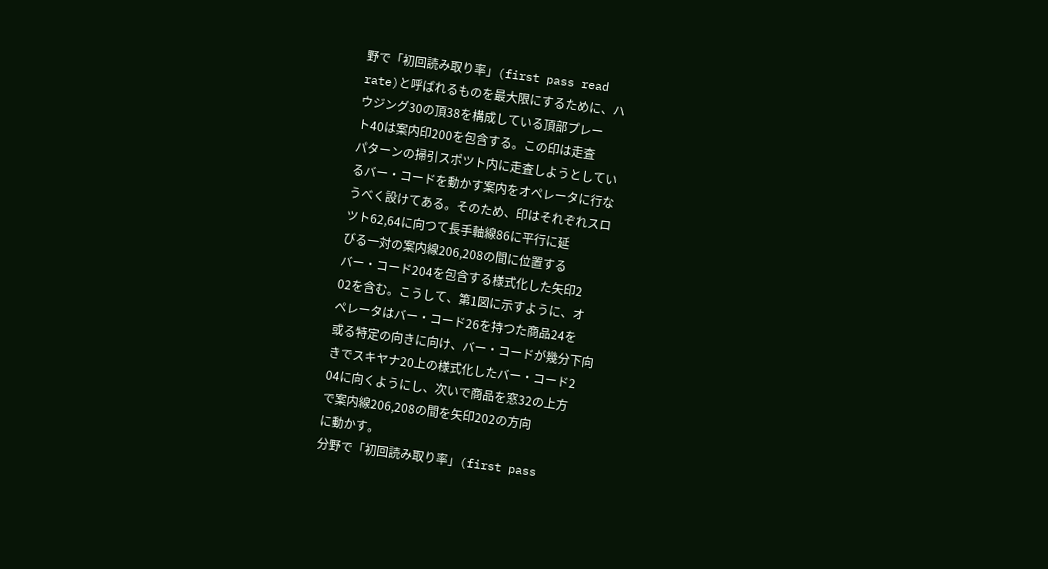野で「初回読み取り率」(first pass read
rate)と呼ばれるものを最大限にするために、ハ
ウジング30の頂38を構成している頂部プレー
ト40は案内印200を包含する。この印は走査
パターンの掃引スポツト内に走査しようとしてい
るバー・コードを動かす案内をオペレータに行な
うべく設けてある。そのため、印はそれぞれスロ
ツト62,64に向つて長手軸線86に平行に延
びる一対の案内線206,208の間に位置する
バー・コード204を包含する様式化した矢印2
02を含む。こうして、第1図に示すように、オ
ペレータはバー・コード26を持つた商品24を
或る特定の向きに向け、バー・コードが幾分下向
きでスキヤナ20上の様式化したバー・コード2
04に向くようにし、次いで商品を窓32の上方
で案内線206,208の間を矢印202の方向
に動かす。
分野で「初回読み取り率」(first pass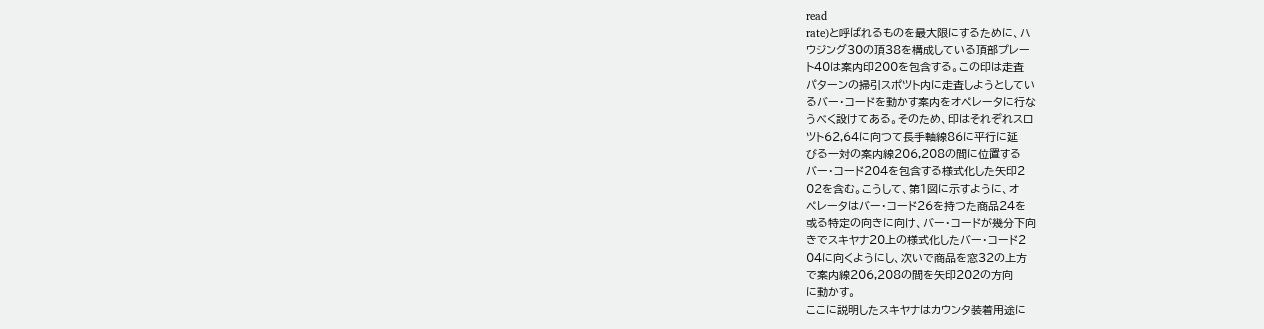read
rate)と呼ばれるものを最大限にするために、ハ
ウジング30の頂38を構成している頂部プレー
ト40は案内印200を包含する。この印は走査
パターンの掃引スポツト内に走査しようとしてい
るバー・コードを動かす案内をオペレータに行な
うべく設けてある。そのため、印はそれぞれスロ
ツト62,64に向つて長手軸線86に平行に延
びる一対の案内線206,208の間に位置する
バー・コード204を包含する様式化した矢印2
02を含む。こうして、第1図に示すように、オ
ペレータはバー・コード26を持つた商品24を
或る特定の向きに向け、バー・コードが幾分下向
きでスキヤナ20上の様式化したバー・コード2
04に向くようにし、次いで商品を窓32の上方
で案内線206,208の間を矢印202の方向
に動かす。
ここに説明したスキヤナはカウンタ装着用途に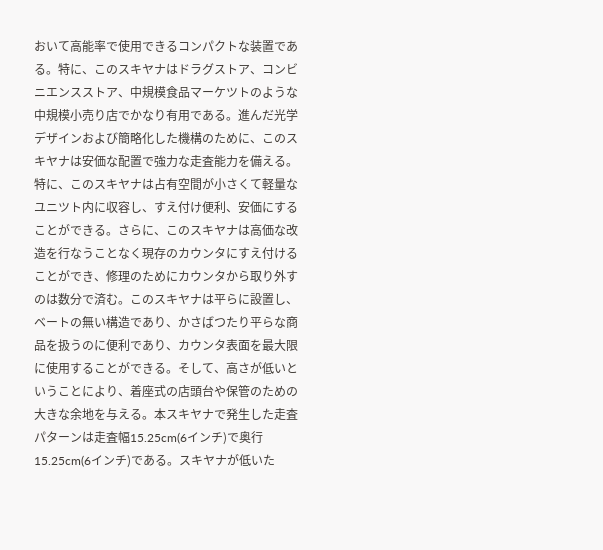おいて高能率で使用できるコンパクトな装置であ
る。特に、このスキヤナはドラグストア、コンビ
ニエンスストア、中規模食品マーケツトのような
中規模小売り店でかなり有用である。進んだ光学
デザインおよび簡略化した機構のために、このス
キヤナは安価な配置で強力な走査能力を備える。
特に、このスキヤナは占有空間が小さくて軽量な
ユニツト内に収容し、すえ付け便利、安価にする
ことができる。さらに、このスキヤナは高価な改
造を行なうことなく現存のカウンタにすえ付ける
ことができ、修理のためにカウンタから取り外す
のは数分で済む。このスキヤナは平らに設置し、
ベートの無い構造であり、かさばつたり平らな商
品を扱うのに便利であり、カウンタ表面を最大限
に使用することができる。そして、高さが低いと
いうことにより、着座式の店頭台や保管のための
大きな余地を与える。本スキヤナで発生した走査
パターンは走査幅15.25cm(6インチ)で奥行
15.25cm(6インチ)である。スキヤナが低いた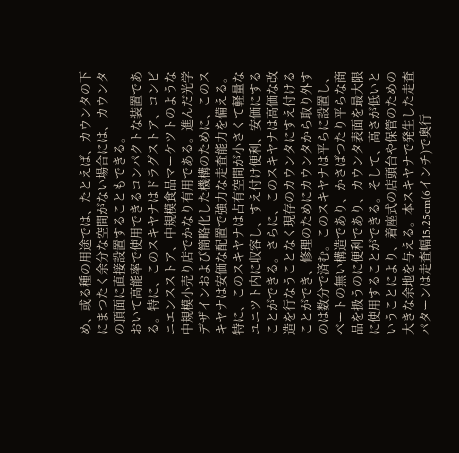め、或る種の用途では、たとえば、カウンタの下
にまつたく余分な空間がない場合には、カウンタ
の頂面に直接設置することもできる。
おいて高能率で使用できるコンパクトな装置であ
る。特に、このスキヤナはドラグストア、コンビ
ニエンスストア、中規模食品マーケツトのような
中規模小売り店でかなり有用である。進んだ光学
デザインおよび簡略化した機構のために、このス
キヤナは安価な配置で強力な走査能力を備える。
特に、このスキヤナは占有空間が小さくて軽量な
ユニツト内に収容し、すえ付け便利、安価にする
ことができる。さらに、このスキヤナは高価な改
造を行なうことなく現存のカウンタにすえ付ける
ことができ、修理のためにカウンタから取り外す
のは数分で済む。このスキヤナは平らに設置し、
ベートの無い構造であり、かさばつたり平らな商
品を扱うのに便利であり、カウンタ表面を最大限
に使用することができる。そして、高さが低いと
いうことにより、着座式の店頭台や保管のための
大きな余地を与える。本スキヤナで発生した走査
パターンは走査幅15.25cm(6インチ)で奥行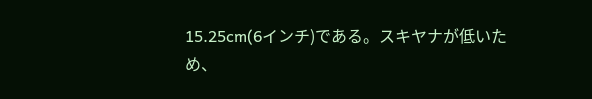15.25cm(6インチ)である。スキヤナが低いた
め、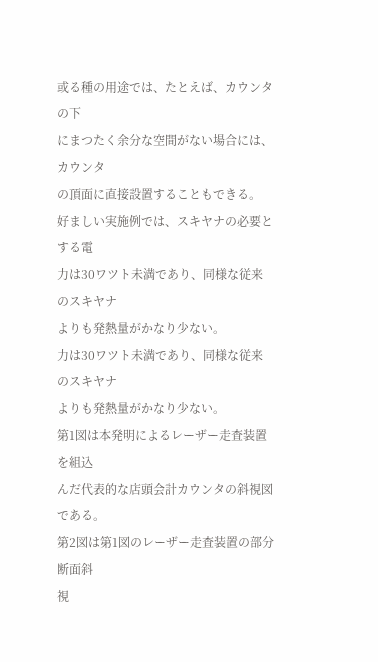或る種の用途では、たとえば、カウンタの下
にまつたく余分な空間がない場合には、カウンタ
の頂面に直接設置することもできる。
好ましい実施例では、スキヤナの必要とする電
力は30ワツト未満であり、同様な従来のスキヤナ
よりも発熱量がかなり少ない。
力は30ワツト未満であり、同様な従来のスキヤナ
よりも発熱量がかなり少ない。
第1図は本発明によるレーザー走査装置を組込
んだ代表的な店頭会計カウンタの斜視図である。
第2図は第1図のレーザー走査装置の部分断面斜
視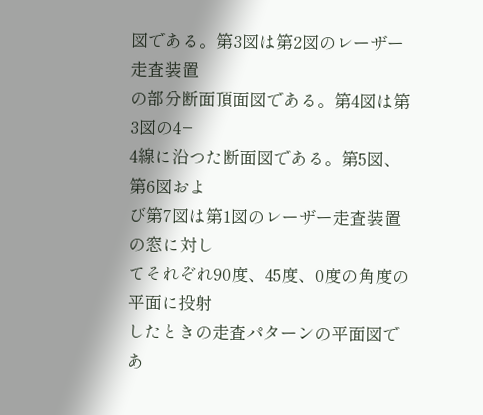図である。第3図は第2図のレーザー走査装置
の部分断面頂面図である。第4図は第3図の4−
4線に沿つた断面図である。第5図、第6図およ
び第7図は第1図のレーザー走査装置の窓に対し
てそれぞれ90度、45度、0度の角度の平面に投射
したときの走査パターンの平面図であ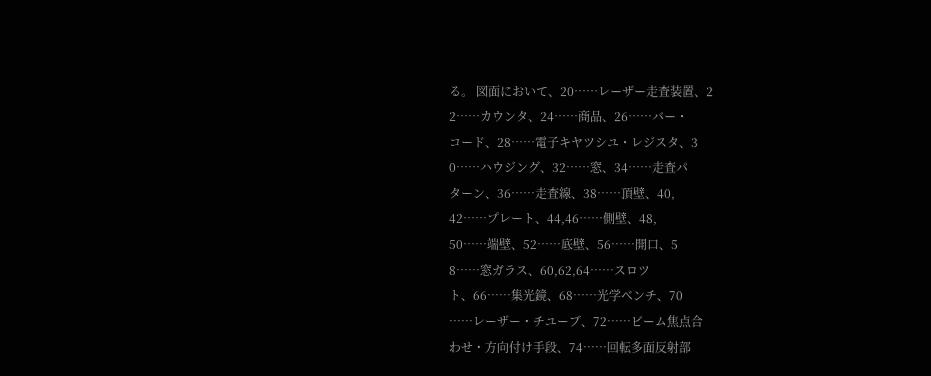る。 図面において、20……レーザー走査装置、2
2……カウンタ、24……商品、26……バー・
コード、28……電子キヤツシユ・レジスタ、3
0……ハウジング、32……窓、34……走査パ
ターン、36……走査線、38……頂壁、40,
42……プレート、44,46……側壁、48,
50……端壁、52……底壁、56……開口、5
8……窓ガラス、60,62,64……スロツ
ト、66……集光鏡、68……光学ベンチ、70
……レーザー・チユーブ、72……ビーム焦点合
わせ・方向付け手段、74……回転多面反射部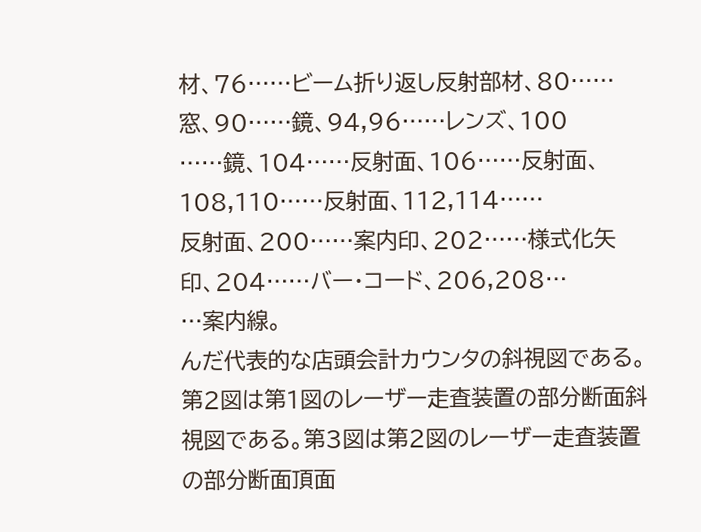材、76……ビーム折り返し反射部材、80……
窓、90……鏡、94,96……レンズ、100
……鏡、104……反射面、106……反射面、
108,110……反射面、112,114……
反射面、200……案内印、202……様式化矢
印、204……バー・コード、206,208…
…案内線。
んだ代表的な店頭会計カウンタの斜視図である。
第2図は第1図のレーザー走査装置の部分断面斜
視図である。第3図は第2図のレーザー走査装置
の部分断面頂面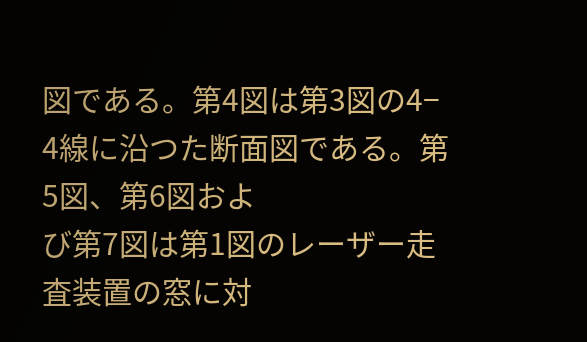図である。第4図は第3図の4−
4線に沿つた断面図である。第5図、第6図およ
び第7図は第1図のレーザー走査装置の窓に対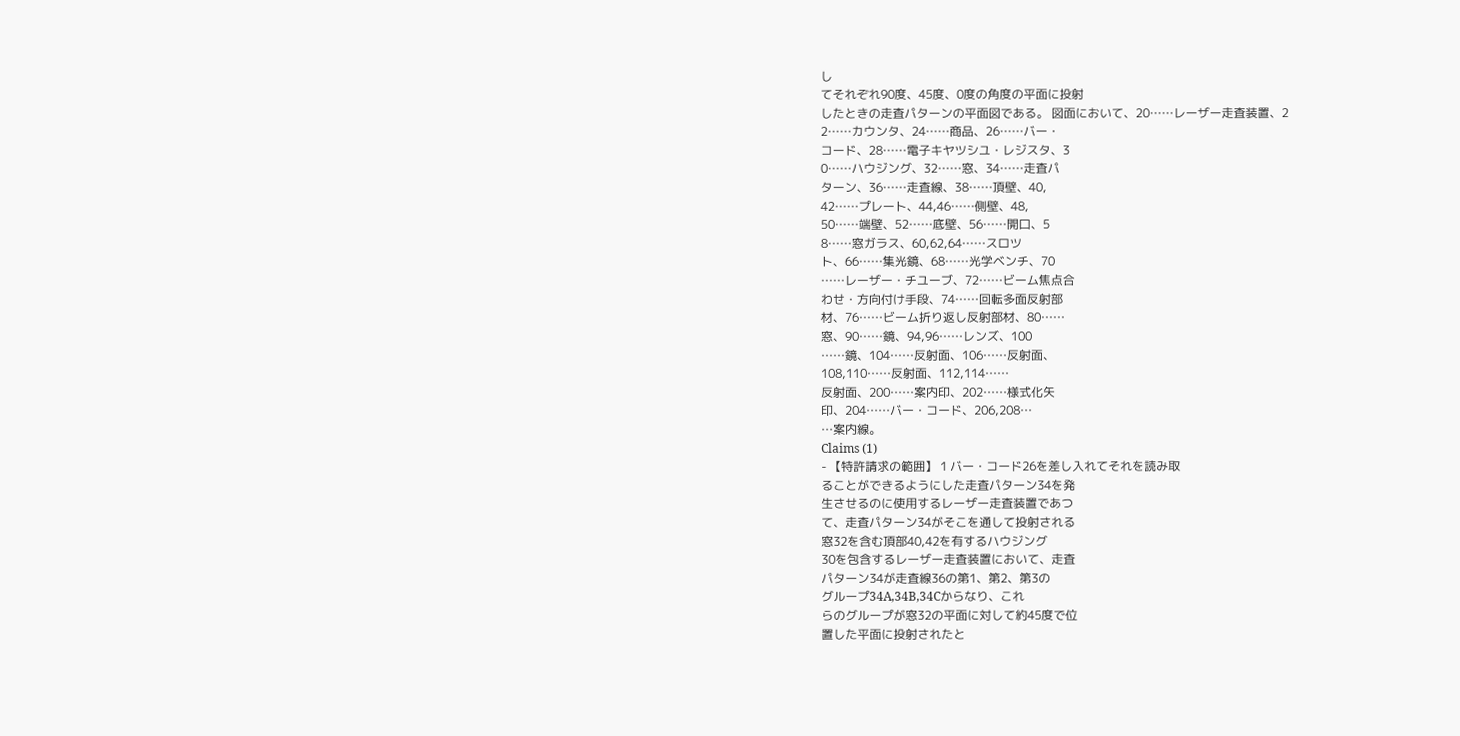し
てそれぞれ90度、45度、0度の角度の平面に投射
したときの走査パターンの平面図である。 図面において、20……レーザー走査装置、2
2……カウンタ、24……商品、26……バー・
コード、28……電子キヤツシユ・レジスタ、3
0……ハウジング、32……窓、34……走査パ
ターン、36……走査線、38……頂壁、40,
42……プレート、44,46……側壁、48,
50……端壁、52……底壁、56……開口、5
8……窓ガラス、60,62,64……スロツ
ト、66……集光鏡、68……光学ベンチ、70
……レーザー・チユーブ、72……ビーム焦点合
わせ・方向付け手段、74……回転多面反射部
材、76……ビーム折り返し反射部材、80……
窓、90……鏡、94,96……レンズ、100
……鏡、104……反射面、106……反射面、
108,110……反射面、112,114……
反射面、200……案内印、202……様式化矢
印、204……バー・コード、206,208…
…案内線。
Claims (1)
- 【特許請求の範囲】 1 バー・コード26を差し入れてそれを読み取
ることができるようにした走査パターン34を発
生させるのに使用するレーザー走査装置であつ
て、走査パターン34がそこを通して投射される
窓32を含む頂部40,42を有するハウジング
30を包含するレーザー走査装置において、走査
パターン34が走査線36の第1、第2、第3の
グループ34A,34B,34Cからなり、これ
らのグループが窓32の平面に対して約45度で位
置した平面に投射されたと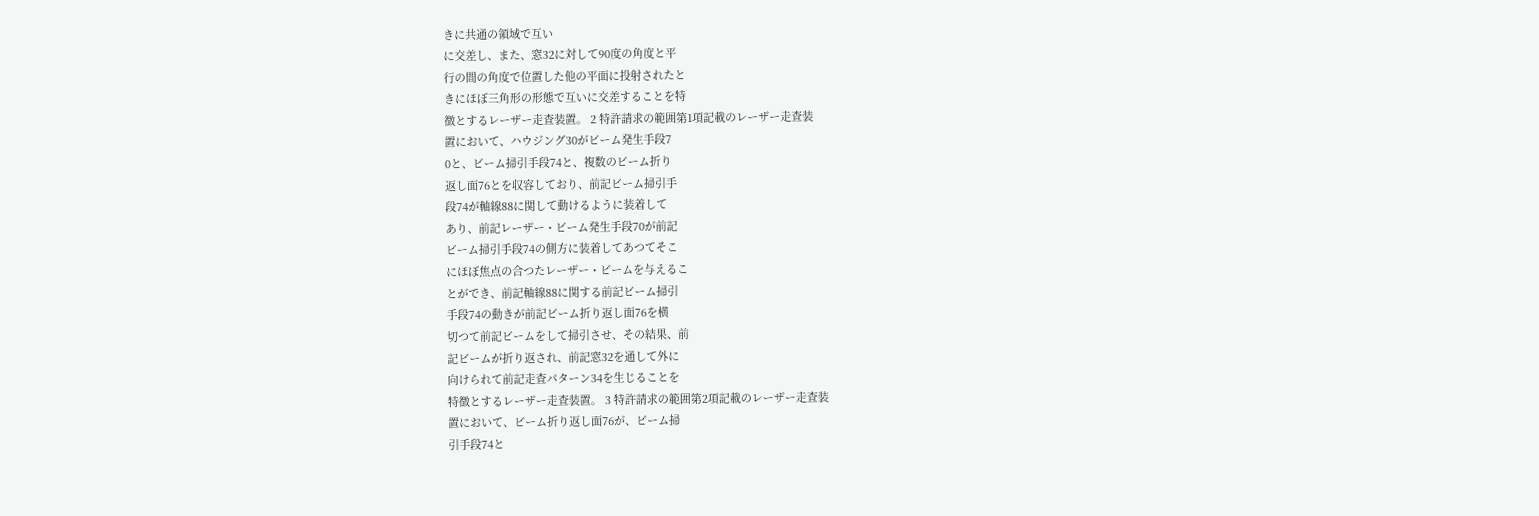きに共通の領域で互い
に交差し、また、窓32に対して90度の角度と平
行の間の角度で位置した他の平面に投射されたと
きにほぼ三角形の形態で互いに交差することを特
徴とするレーザー走査装置。 2 特許請求の範囲第1項記載のレーザー走査装
置において、ハウジング30がビーム発生手段7
0と、ビーム掃引手段74と、複数のビーム折り
返し面76とを収容しており、前記ビーム掃引手
段74が軸線88に関して動けるように装着して
あり、前記レーザー・ビーム発生手段70が前記
ビーム掃引手段74の側方に装着してあつてそこ
にほぼ焦点の合つたレーザー・ビームを与えるこ
とができ、前記軸線88に関する前記ビーム掃引
手段74の動きが前記ビーム折り返し面76を横
切つて前記ビームをして掃引させ、その結果、前
記ビームが折り返され、前記窓32を通して外に
向けられて前記走査パターン34を生じることを
特徴とするレーザー走査装置。 3 特許請求の範囲第2項記載のレーザー走査装
置において、ビーム折り返し面76が、ビーム掃
引手段74と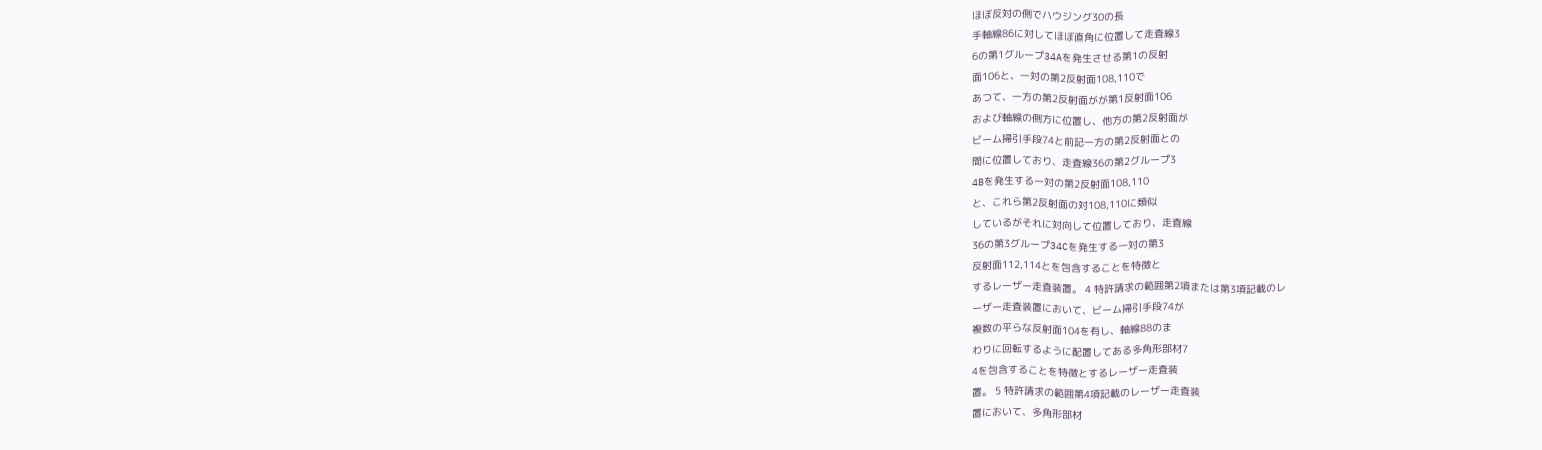ほぼ反対の側でハウジング30の長
手軸線86に対してほぼ直角に位置して走査線3
6の第1グループ34Aを発生させる第1の反射
面106と、一対の第2反射面108,110で
あつて、一方の第2反射面がが第1反射面106
および軸線の側方に位置し、他方の第2反射面が
ビーム掃引手段74と前記一方の第2反射面との
間に位置しており、走査線36の第2グループ3
4Bを発生する一対の第2反射面108,110
と、これら第2反射面の対108,110に類似
しているがそれに対向して位置しており、走査線
36の第3グループ34Cを発生する一対の第3
反射面112,114とを包含することを特徴と
するレーザー走査装置。 4 特許請求の範囲第2項または第3項記載のレ
ーザー走査装置において、ビーム掃引手段74が
複数の平らな反射面104を有し、軸線88のま
わりに回転するように配置してある多角形部材7
4を包含することを特徴とするレーザー走査装
置。 5 特許請求の範囲第4項記載のレーザー走査装
置において、多角形部材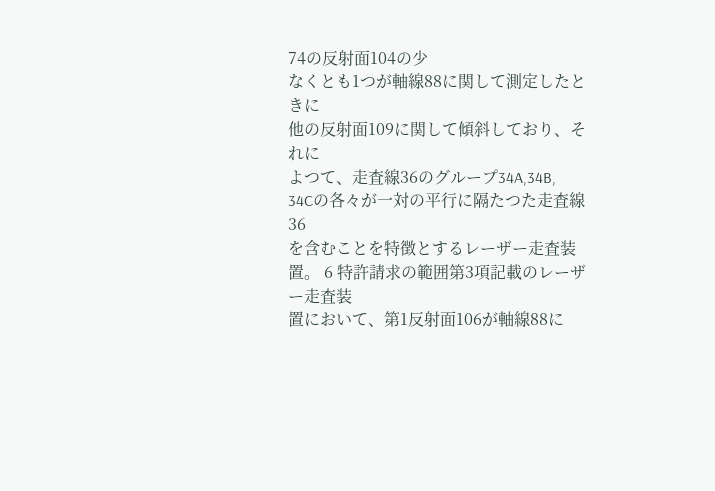74の反射面104の少
なくとも1つが軸線88に関して測定したときに
他の反射面109に関して傾斜しており、それに
よつて、走査線36のグループ34A,34B,
34Cの各々が一対の平行に隔たつた走査線36
を含むことを特徴とするレーザー走査装置。 6 特許請求の範囲第3項記載のレーザー走査装
置において、第1反射面106が軸線88に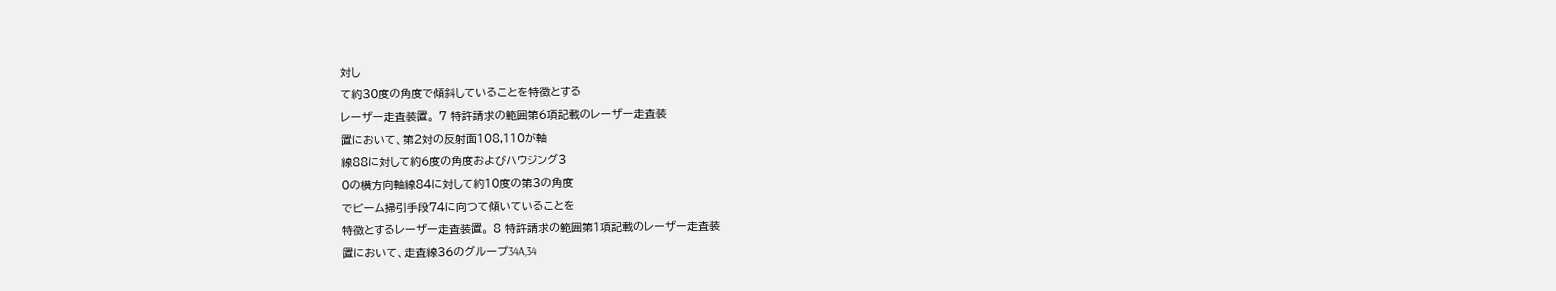対し
て約30度の角度で傾斜していることを特徴とする
レーザー走査装置。 7 特許請求の範囲第6項記載のレーザー走査装
置において、第2対の反射面108,110が軸
線88に対して約6度の角度およびハウジング3
0の横方向軸線84に対して約10度の第3の角度
でビーム掃引手段74に向つて傾いていることを
特徴とするレーザー走査装置。 8 特許請求の範囲第1項記載のレーザー走査装
置において、走査線36のグループ34A,34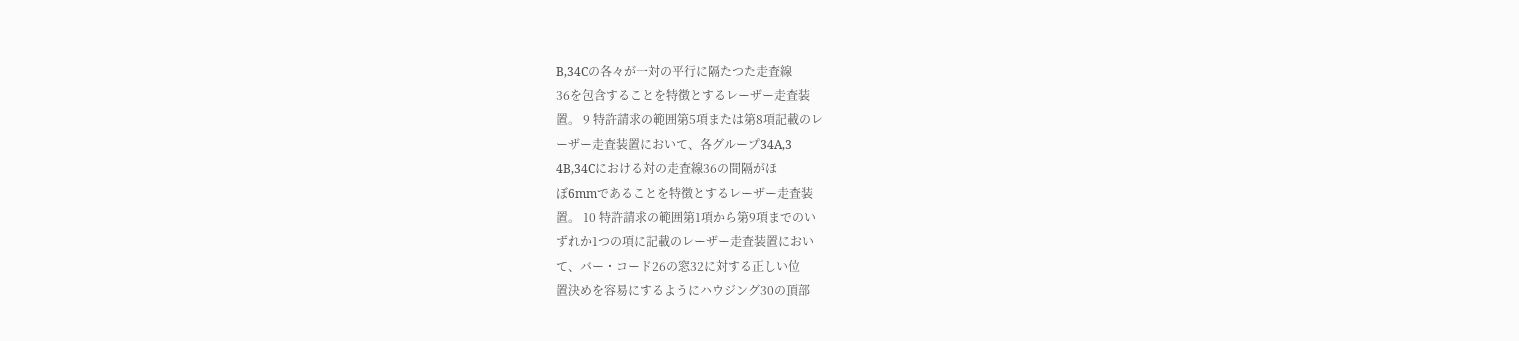B,34Cの各々が一対の平行に隔たつた走査線
36を包含することを特徴とするレーザー走査装
置。 9 特許請求の範囲第5項または第8項記載のレ
ーザー走査装置において、各グループ34A,3
4B,34Cにおける対の走査線36の間隔がほ
ぼ6mmであることを特徴とするレーザー走査装
置。 10 特許請求の範囲第1項から第9項までのい
ずれか1つの項に記載のレーザー走査装置におい
て、バー・コード26の窓32に対する正しい位
置決めを容易にするようにハウジング30の頂部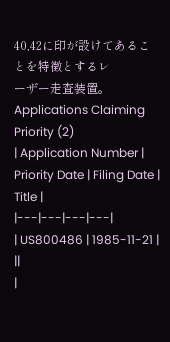40,42に印が設けてあることを特徴とするレ
ーザー走査装置。
Applications Claiming Priority (2)
| Application Number | Priority Date | Filing Date | Title |
|---|---|---|---|
| US800486 | 1985-11-21 | ||
|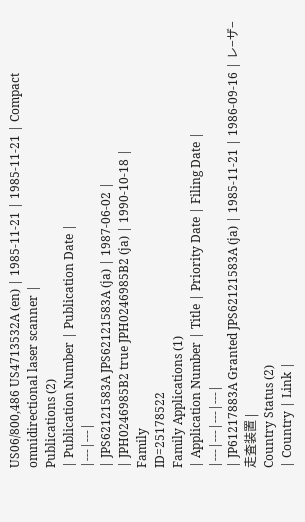US06/800,486 US4713532A (en) | 1985-11-21 | 1985-11-21 | Compact omnidirectional laser scanner |
Publications (2)
| Publication Number | Publication Date |
|---|---|
| JPS62121583A JPS62121583A (ja) | 1987-06-02 |
| JPH0246985B2 true JPH0246985B2 (ja) | 1990-10-18 |
Family
ID=25178522
Family Applications (1)
| Application Number | Title | Priority Date | Filing Date |
|---|---|---|---|
| JP61217883A Granted JPS62121583A (ja) | 1985-11-21 | 1986-09-16 | レ−ザ−走査装置 |
Country Status (2)
| Country | Link |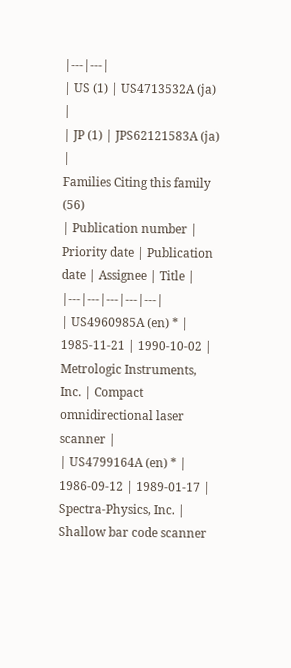|---|---|
| US (1) | US4713532A (ja) |
| JP (1) | JPS62121583A (ja) |
Families Citing this family (56)
| Publication number | Priority date | Publication date | Assignee | Title |
|---|---|---|---|---|
| US4960985A (en) * | 1985-11-21 | 1990-10-02 | Metrologic Instruments, Inc. | Compact omnidirectional laser scanner |
| US4799164A (en) * | 1986-09-12 | 1989-01-17 | Spectra-Physics, Inc. | Shallow bar code scanner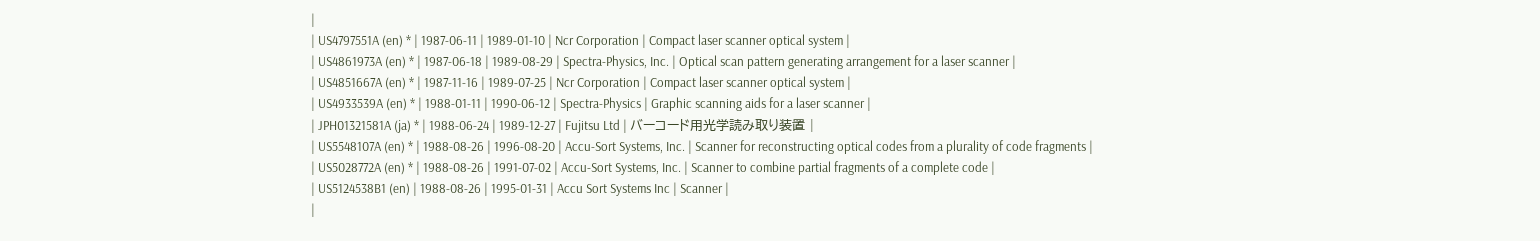|
| US4797551A (en) * | 1987-06-11 | 1989-01-10 | Ncr Corporation | Compact laser scanner optical system |
| US4861973A (en) * | 1987-06-18 | 1989-08-29 | Spectra-Physics, Inc. | Optical scan pattern generating arrangement for a laser scanner |
| US4851667A (en) * | 1987-11-16 | 1989-07-25 | Ncr Corporation | Compact laser scanner optical system |
| US4933539A (en) * | 1988-01-11 | 1990-06-12 | Spectra-Physics | Graphic scanning aids for a laser scanner |
| JPH01321581A (ja) * | 1988-06-24 | 1989-12-27 | Fujitsu Ltd | バーコード用光学読み取り装置 |
| US5548107A (en) * | 1988-08-26 | 1996-08-20 | Accu-Sort Systems, Inc. | Scanner for reconstructing optical codes from a plurality of code fragments |
| US5028772A (en) * | 1988-08-26 | 1991-07-02 | Accu-Sort Systems, Inc. | Scanner to combine partial fragments of a complete code |
| US5124538B1 (en) | 1988-08-26 | 1995-01-31 | Accu Sort Systems Inc | Scanner |
|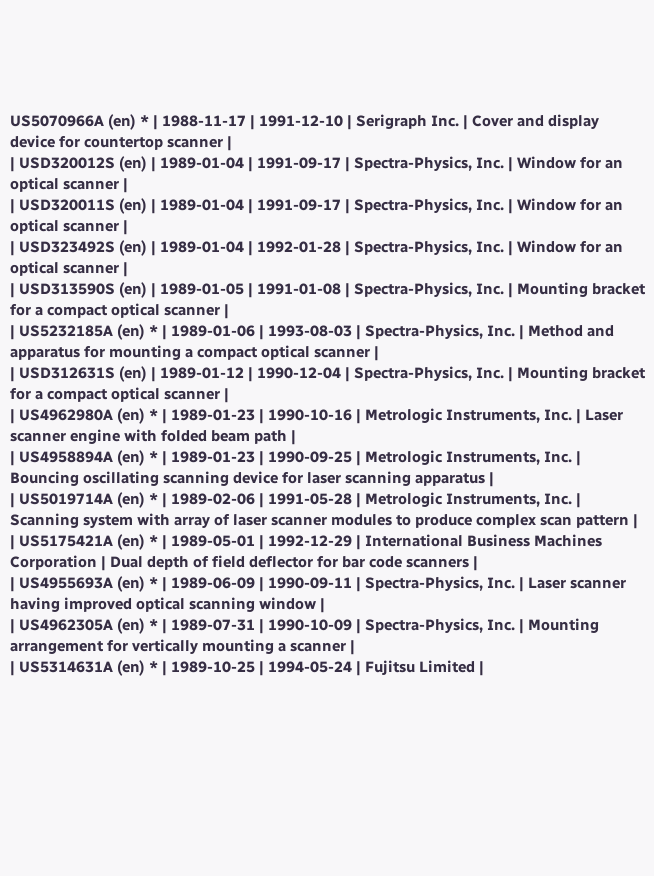US5070966A (en) * | 1988-11-17 | 1991-12-10 | Serigraph Inc. | Cover and display device for countertop scanner |
| USD320012S (en) | 1989-01-04 | 1991-09-17 | Spectra-Physics, Inc. | Window for an optical scanner |
| USD320011S (en) | 1989-01-04 | 1991-09-17 | Spectra-Physics, Inc. | Window for an optical scanner |
| USD323492S (en) | 1989-01-04 | 1992-01-28 | Spectra-Physics, Inc. | Window for an optical scanner |
| USD313590S (en) | 1989-01-05 | 1991-01-08 | Spectra-Physics, Inc. | Mounting bracket for a compact optical scanner |
| US5232185A (en) * | 1989-01-06 | 1993-08-03 | Spectra-Physics, Inc. | Method and apparatus for mounting a compact optical scanner |
| USD312631S (en) | 1989-01-12 | 1990-12-04 | Spectra-Physics, Inc. | Mounting bracket for a compact optical scanner |
| US4962980A (en) * | 1989-01-23 | 1990-10-16 | Metrologic Instruments, Inc. | Laser scanner engine with folded beam path |
| US4958894A (en) * | 1989-01-23 | 1990-09-25 | Metrologic Instruments, Inc. | Bouncing oscillating scanning device for laser scanning apparatus |
| US5019714A (en) * | 1989-02-06 | 1991-05-28 | Metrologic Instruments, Inc. | Scanning system with array of laser scanner modules to produce complex scan pattern |
| US5175421A (en) * | 1989-05-01 | 1992-12-29 | International Business Machines Corporation | Dual depth of field deflector for bar code scanners |
| US4955693A (en) * | 1989-06-09 | 1990-09-11 | Spectra-Physics, Inc. | Laser scanner having improved optical scanning window |
| US4962305A (en) * | 1989-07-31 | 1990-10-09 | Spectra-Physics, Inc. | Mounting arrangement for vertically mounting a scanner |
| US5314631A (en) * | 1989-10-25 | 1994-05-24 | Fujitsu Limited |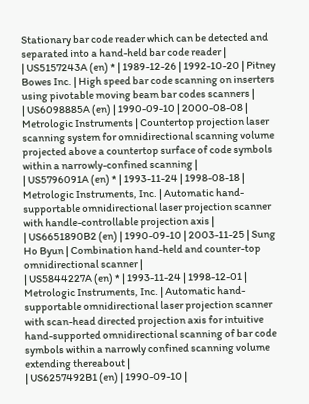Stationary bar code reader which can be detected and separated into a hand-held bar code reader |
| US5157243A (en) * | 1989-12-26 | 1992-10-20 | Pitney Bowes Inc. | High speed bar code scanning on inserters using pivotable moving beam bar codes scanners |
| US6098885A (en) | 1990-09-10 | 2000-08-08 | Metrologic Instruments | Countertop projection laser scanning system for omnidirectional scanning volume projected above a countertop surface of code symbols within a narrowly-confined scanning |
| US5796091A (en) * | 1993-11-24 | 1998-08-18 | Metrologic Instruments, Inc. | Automatic hand-supportable omnidirectional laser projection scanner with handle-controllable projection axis |
| US6651890B2 (en) | 1990-09-10 | 2003-11-25 | Sung Ho Byun | Combination hand-held and counter-top omnidirectional scanner |
| US5844227A (en) * | 1993-11-24 | 1998-12-01 | Metrologic Instruments, Inc. | Automatic hand-supportable omnidirectional laser projection scanner with scan-head directed projection axis for intuitive hand-supported omnidirectional scanning of bar code symbols within a narrowly confined scanning volume extending thereabout |
| US6257492B1 (en) | 1990-09-10 |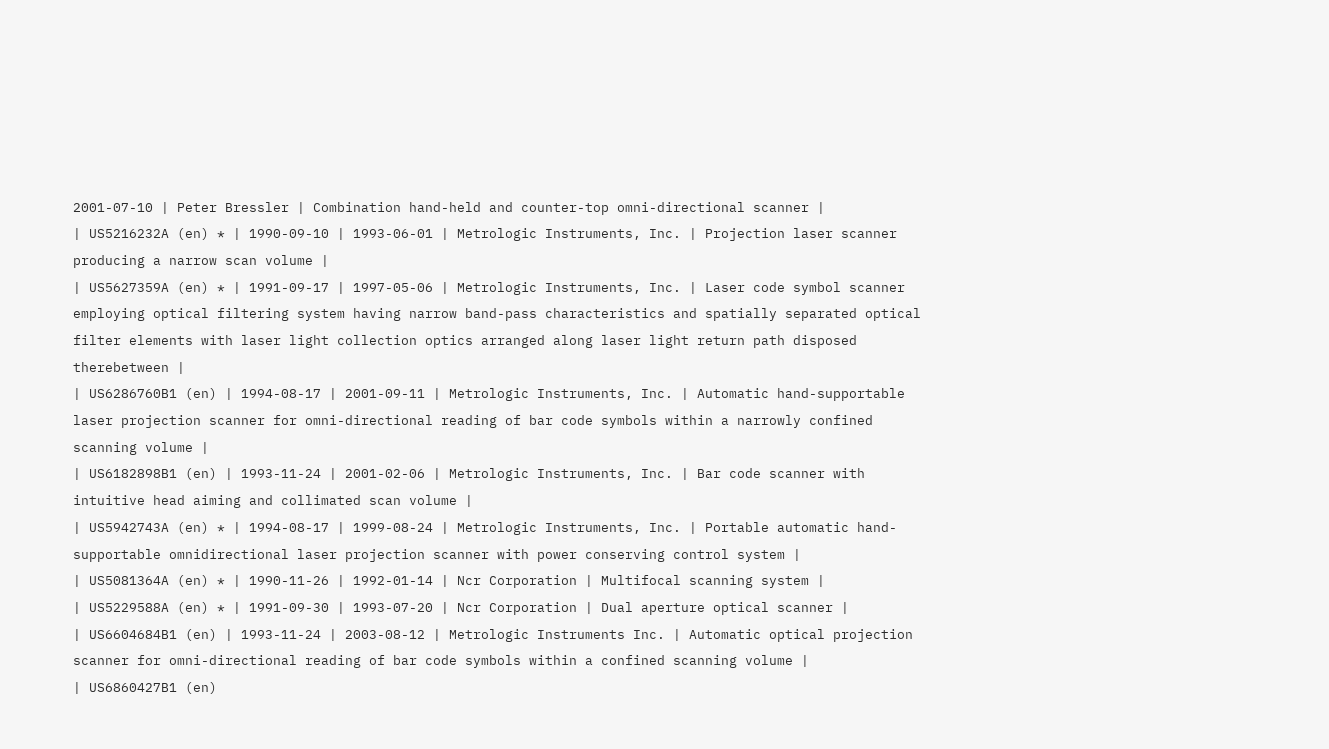2001-07-10 | Peter Bressler | Combination hand-held and counter-top omni-directional scanner |
| US5216232A (en) * | 1990-09-10 | 1993-06-01 | Metrologic Instruments, Inc. | Projection laser scanner producing a narrow scan volume |
| US5627359A (en) * | 1991-09-17 | 1997-05-06 | Metrologic Instruments, Inc. | Laser code symbol scanner employing optical filtering system having narrow band-pass characteristics and spatially separated optical filter elements with laser light collection optics arranged along laser light return path disposed therebetween |
| US6286760B1 (en) | 1994-08-17 | 2001-09-11 | Metrologic Instruments, Inc. | Automatic hand-supportable laser projection scanner for omni-directional reading of bar code symbols within a narrowly confined scanning volume |
| US6182898B1 (en) | 1993-11-24 | 2001-02-06 | Metrologic Instruments, Inc. | Bar code scanner with intuitive head aiming and collimated scan volume |
| US5942743A (en) * | 1994-08-17 | 1999-08-24 | Metrologic Instruments, Inc. | Portable automatic hand-supportable omnidirectional laser projection scanner with power conserving control system |
| US5081364A (en) * | 1990-11-26 | 1992-01-14 | Ncr Corporation | Multifocal scanning system |
| US5229588A (en) * | 1991-09-30 | 1993-07-20 | Ncr Corporation | Dual aperture optical scanner |
| US6604684B1 (en) | 1993-11-24 | 2003-08-12 | Metrologic Instruments Inc. | Automatic optical projection scanner for omni-directional reading of bar code symbols within a confined scanning volume |
| US6860427B1 (en)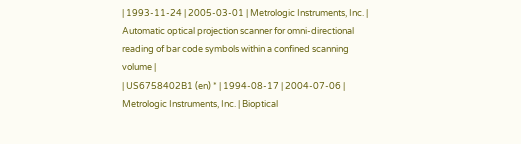| 1993-11-24 | 2005-03-01 | Metrologic Instruments, Inc. | Automatic optical projection scanner for omni-directional reading of bar code symbols within a confined scanning volume |
| US6758402B1 (en) * | 1994-08-17 | 2004-07-06 | Metrologic Instruments, Inc. | Bioptical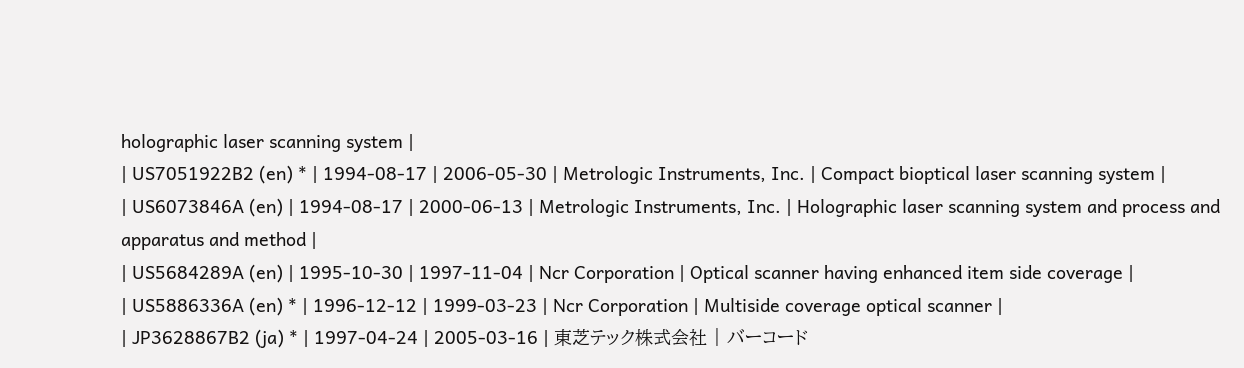holographic laser scanning system |
| US7051922B2 (en) * | 1994-08-17 | 2006-05-30 | Metrologic Instruments, Inc. | Compact bioptical laser scanning system |
| US6073846A (en) | 1994-08-17 | 2000-06-13 | Metrologic Instruments, Inc. | Holographic laser scanning system and process and apparatus and method |
| US5684289A (en) | 1995-10-30 | 1997-11-04 | Ncr Corporation | Optical scanner having enhanced item side coverage |
| US5886336A (en) * | 1996-12-12 | 1999-03-23 | Ncr Corporation | Multiside coverage optical scanner |
| JP3628867B2 (ja) * | 1997-04-24 | 2005-03-16 | 東芝テック株式会社 | バーコード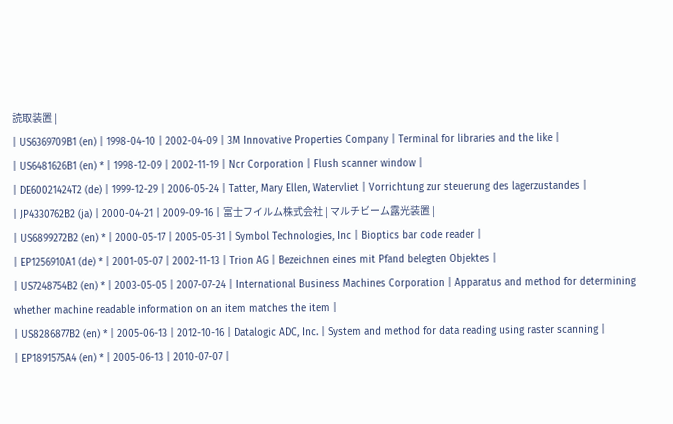読取装置 |
| US6369709B1 (en) | 1998-04-10 | 2002-04-09 | 3M Innovative Properties Company | Terminal for libraries and the like |
| US6481626B1 (en) * | 1998-12-09 | 2002-11-19 | Ncr Corporation | Flush scanner window |
| DE60021424T2 (de) | 1999-12-29 | 2006-05-24 | Tatter, Mary Ellen, Watervliet | Vorrichtung zur steuerung des lagerzustandes |
| JP4330762B2 (ja) | 2000-04-21 | 2009-09-16 | 富士フイルム株式会社 | マルチビーム露光装置 |
| US6899272B2 (en) * | 2000-05-17 | 2005-05-31 | Symbol Technologies, Inc | Bioptics bar code reader |
| EP1256910A1 (de) * | 2001-05-07 | 2002-11-13 | Trion AG | Bezeichnen eines mit Pfand belegten Objektes |
| US7248754B2 (en) * | 2003-05-05 | 2007-07-24 | International Business Machines Corporation | Apparatus and method for determining whether machine readable information on an item matches the item |
| US8286877B2 (en) * | 2005-06-13 | 2012-10-16 | Datalogic ADC, Inc. | System and method for data reading using raster scanning |
| EP1891575A4 (en) * | 2005-06-13 | 2010-07-07 |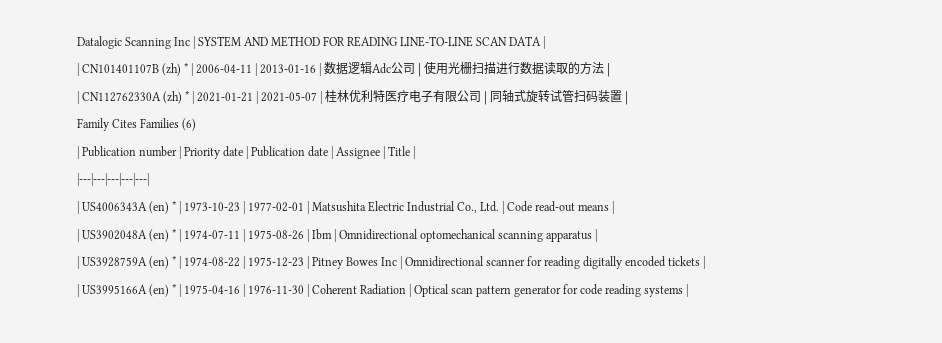Datalogic Scanning Inc | SYSTEM AND METHOD FOR READING LINE-TO-LINE SCAN DATA |
| CN101401107B (zh) * | 2006-04-11 | 2013-01-16 | 数据逻辑Adc公司 | 使用光栅扫描进行数据读取的方法 |
| CN112762330A (zh) * | 2021-01-21 | 2021-05-07 | 桂林优利特医疗电子有限公司 | 同轴式旋转试管扫码装置 |
Family Cites Families (6)
| Publication number | Priority date | Publication date | Assignee | Title |
|---|---|---|---|---|
| US4006343A (en) * | 1973-10-23 | 1977-02-01 | Matsushita Electric Industrial Co., Ltd. | Code read-out means |
| US3902048A (en) * | 1974-07-11 | 1975-08-26 | Ibm | Omnidirectional optomechanical scanning apparatus |
| US3928759A (en) * | 1974-08-22 | 1975-12-23 | Pitney Bowes Inc | Omnidirectional scanner for reading digitally encoded tickets |
| US3995166A (en) * | 1975-04-16 | 1976-11-30 | Coherent Radiation | Optical scan pattern generator for code reading systems |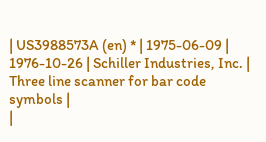| US3988573A (en) * | 1975-06-09 | 1976-10-26 | Schiller Industries, Inc. | Three line scanner for bar code symbols |
|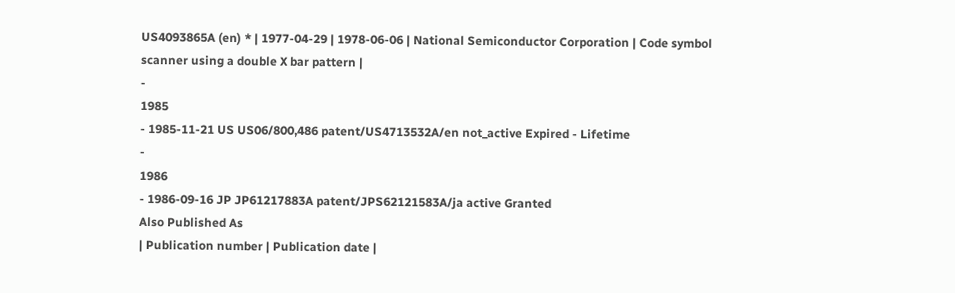US4093865A (en) * | 1977-04-29 | 1978-06-06 | National Semiconductor Corporation | Code symbol scanner using a double X bar pattern |
-
1985
- 1985-11-21 US US06/800,486 patent/US4713532A/en not_active Expired - Lifetime
-
1986
- 1986-09-16 JP JP61217883A patent/JPS62121583A/ja active Granted
Also Published As
| Publication number | Publication date |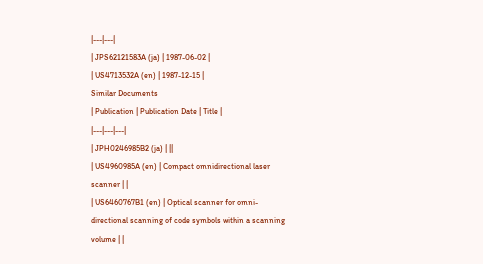|---|---|
| JPS62121583A (ja) | 1987-06-02 |
| US4713532A (en) | 1987-12-15 |
Similar Documents
| Publication | Publication Date | Title |
|---|---|---|
| JPH0246985B2 (ja) | ||
| US4960985A (en) | Compact omnidirectional laser scanner | |
| US6460767B1 (en) | Optical scanner for omni-directional scanning of code symbols within a scanning volume | |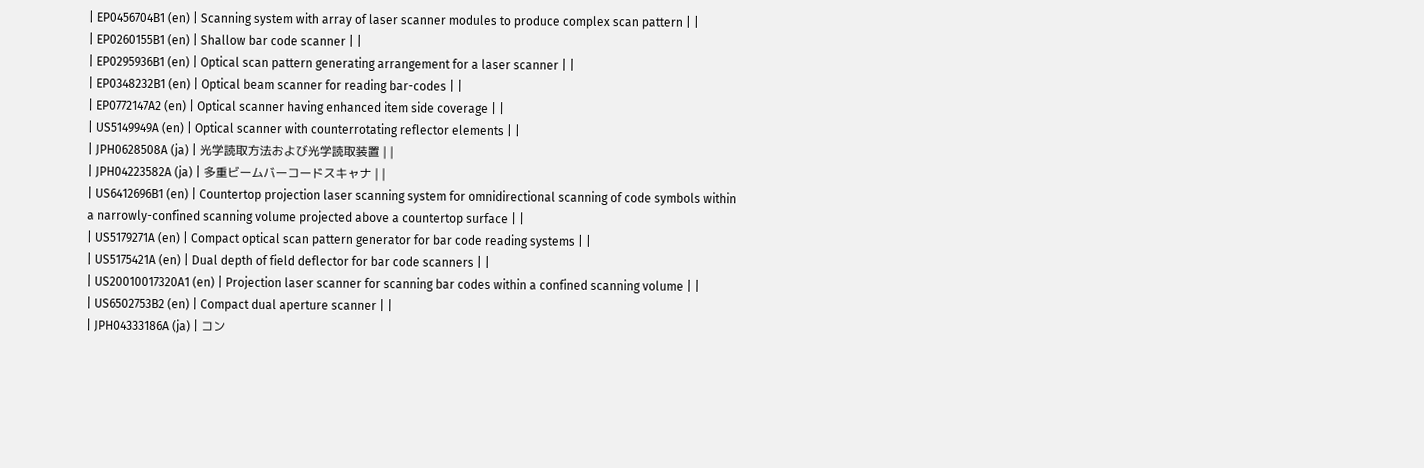| EP0456704B1 (en) | Scanning system with array of laser scanner modules to produce complex scan pattern | |
| EP0260155B1 (en) | Shallow bar code scanner | |
| EP0295936B1 (en) | Optical scan pattern generating arrangement for a laser scanner | |
| EP0348232B1 (en) | Optical beam scanner for reading bar-codes | |
| EP0772147A2 (en) | Optical scanner having enhanced item side coverage | |
| US5149949A (en) | Optical scanner with counterrotating reflector elements | |
| JPH0628508A (ja) | 光学読取方法および光学読取装置 | |
| JPH04223582A (ja) | 多重ビームバーコードスキャナ | |
| US6412696B1 (en) | Countertop projection laser scanning system for omnidirectional scanning of code symbols within a narrowly-confined scanning volume projected above a countertop surface | |
| US5179271A (en) | Compact optical scan pattern generator for bar code reading systems | |
| US5175421A (en) | Dual depth of field deflector for bar code scanners | |
| US20010017320A1 (en) | Projection laser scanner for scanning bar codes within a confined scanning volume | |
| US6502753B2 (en) | Compact dual aperture scanner | |
| JPH04333186A (ja) | コン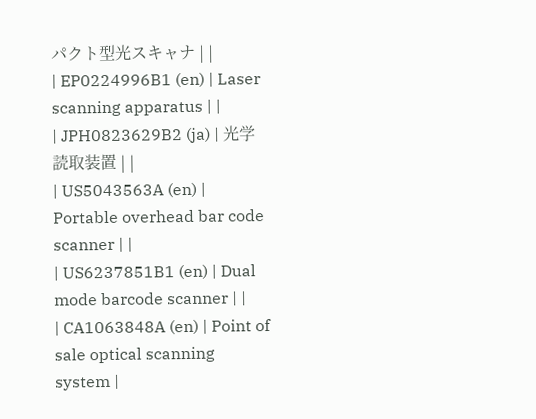パクト型光スキャナ | |
| EP0224996B1 (en) | Laser scanning apparatus | |
| JPH0823629B2 (ja) | 光学読取装置 | |
| US5043563A (en) | Portable overhead bar code scanner | |
| US6237851B1 (en) | Dual mode barcode scanner | |
| CA1063848A (en) | Point of sale optical scanning system |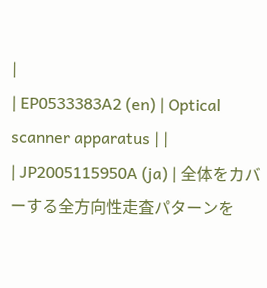|
| EP0533383A2 (en) | Optical scanner apparatus | |
| JP2005115950A (ja) | 全体をカバーする全方向性走査パターンを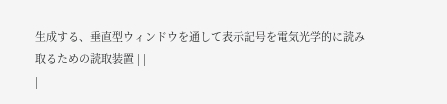生成する、垂直型ウィンドウを通して表示記号を電気光学的に読み取るための読取装置 | |
|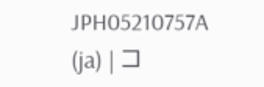JPH05210757A (ja) | コ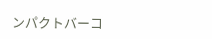ンパクトバーコ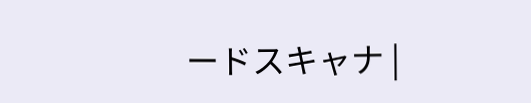ードスキャナ |